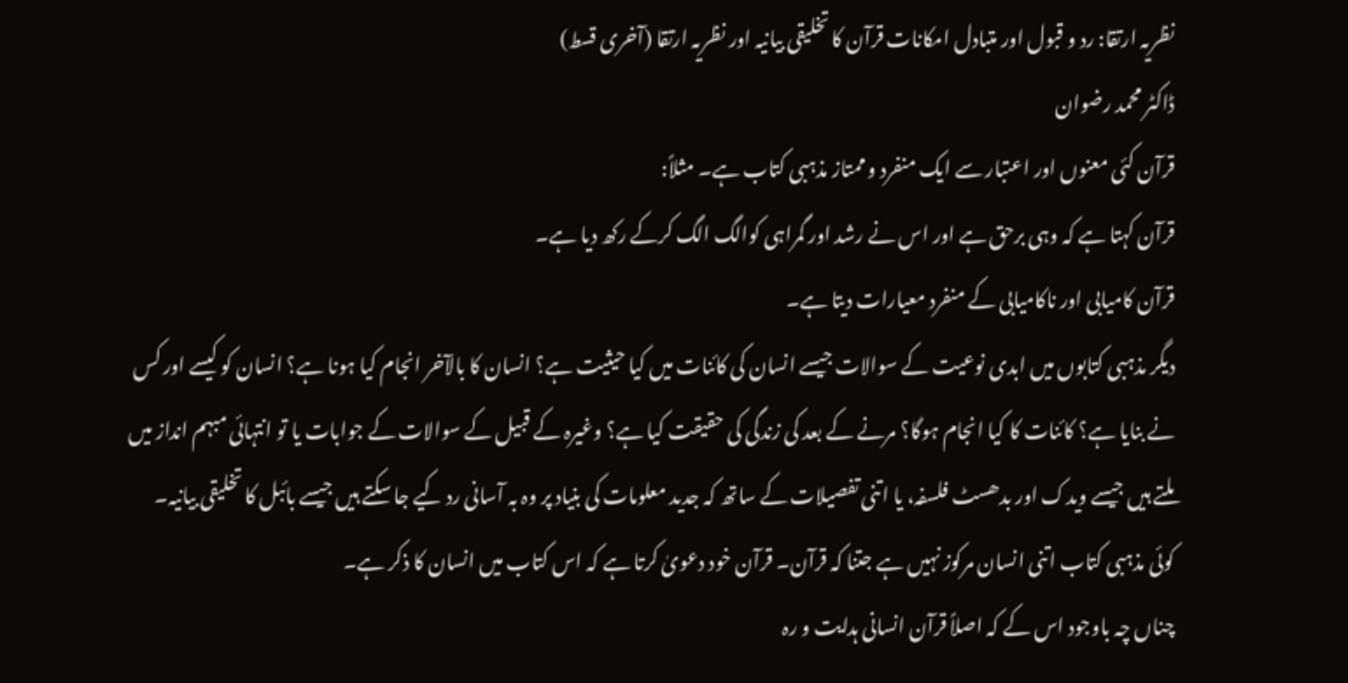نظریہ ارتقا: رد و قبول اور متبادل امکانات قرآن کا تخلیقی بیانیہ اور نظریہ ارتقا (آخری قسط)
ڈاکٹر محمد رضوان
قرآن کئی معنوں اور اعتبار سے ایک منفرد و ممتاز مذہبی کتاب ہے۔ مثلاً:
قرآن کہتا ہے کہ وہی برحق ہے اور اس نے رشد اور گمراہی کوالگ الگ کرکے رکھ دیا ہے۔
قرآن کامیابی اور ناکامیابی کے منفرد معیارات دیتا ہے۔
دیگر مذہبی کتابوں میں ابدی نوعیت کے سوالات جیسے انسان کی کائنات میں کیا حیثیت ہے؟ انسان کا بالآخر انجام کیا ہونا ہے؟ انسان کو کیسے اور کس نے بنایا ہے؟ کائنات کا کیا انجام ہوگا؟ مرنے کے بعد کی زندگی کی حقیقت کیا ہے؟ وغیرہ کے قبیل کے سوالات کے جوابات یا تو انتہائی مبہم انداز میں ملتے ہیں جیسے ویدک اور بدھسٹ فلسفہ، یا اتنی تفصیلات کے ساتھ کہ جدید معلومات کی بنیاد پر وہ بہ آسانی رد کیے جا سکتے ہیں جیسے بائبل کا تخلیقی بیانیہ۔
کوئی مذہبی کتاب اتنی انسان مرکوز نہیں ہے جتنا کہ قرآن۔ قرآن خود دعویٰ کرتا ہے کہ اس کتاب میں انسان کا ذکر ہے۔
چناں چہ باوجود اس کے کہ اصلاً قرآن انسانی ہدایت و رہ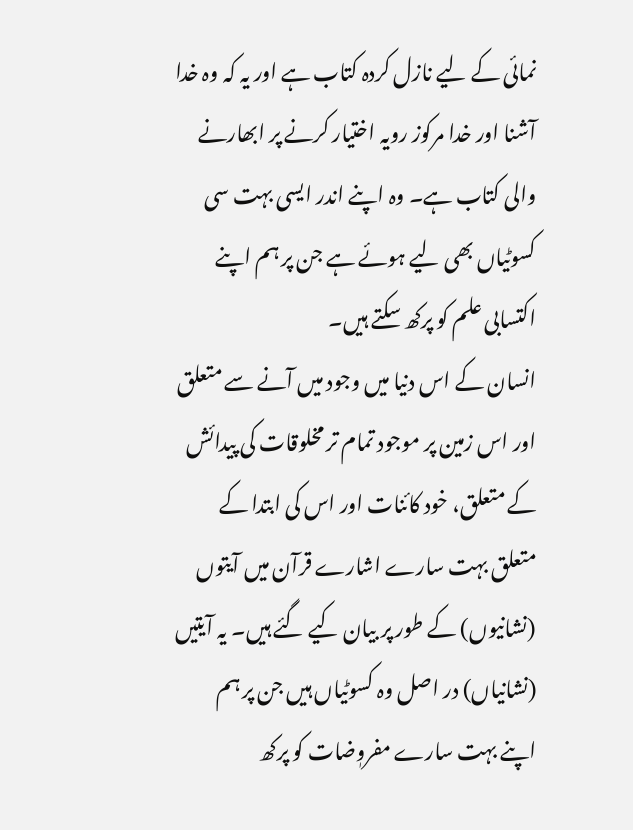نمائی کے لیے نازل کردہ کتاب ہے اور یہ کہ وہ خدا آشنا اور خدا مرکوز رویہ اختیار کرنے پر ابھارنے والی کتاب ہے۔ وہ اپنے اندر ایسی بہت سی کسوٹیاں بھی لیے ہوئے ہے جن پر ہم اپنے اکتسابی علم کو پرکھ سکتے ہیں۔
انسان کے اس دنیا میں وجود میں آنے سے متعلق اور اس زمین پر موجود تمام تر مخلوقات کی پیدائش کے متعلق، خود کائنات اور اس کی ابتدا کے متعلق بہت سارے اشارے قرآن میں آیتوں (نشانیوں) کے طور پر بیان کیے گئے ہیں۔ یہ آیتیں (نشانیاں) در اصل وہ کسوٹیاں ہیں جن پر ہم اپنے بہت سارے مفروٖضات کو پرکھ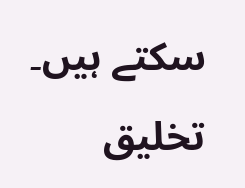سکتے ہیں۔
تخلیق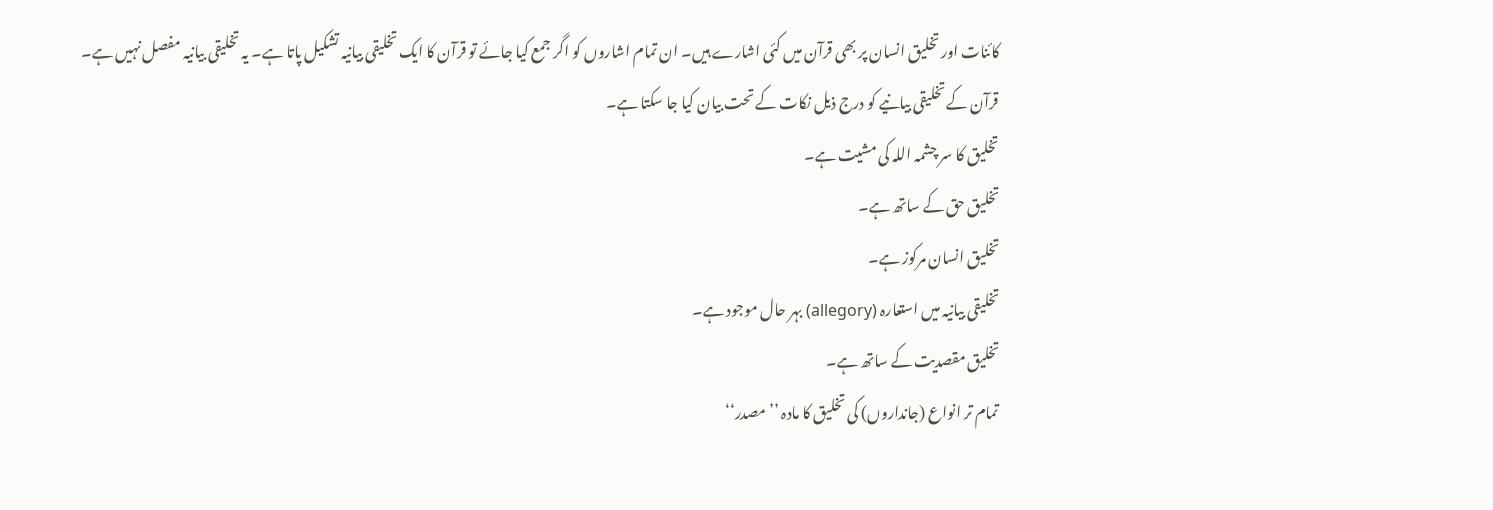کائنات اور تخلیق انسان پر بھی قرآن میں کئی اشارے ہیں۔ ان تمام اشاروں کو اگر جمع کیا جائے تو قرآن کا ایک تخلیقی بیانیہ تشکیل پاتا ہے۔ یہ تخلیقی بیانیہ مفصل نہیں ہے۔
قرآن کے تخلیقی بیانیے کو درج ذیل نکات کے تحت بیان کیا جا سکتا ہے۔
تخلیق کا سر چشمہ اللہ کی مشیت ہے۔
تخلیق حق کے ساتھ ہے۔
تخلیق انسان مرکوز ہے۔
تخلیقی بیانیہ میں استعارہ (allegory) بہر حال موجود ہے۔
تخلیق مقصدیت کے ساتھ ہے۔
تمام تر انواع (جانداروں) کی تخلیق کا مادہ ’’مصدر‘‘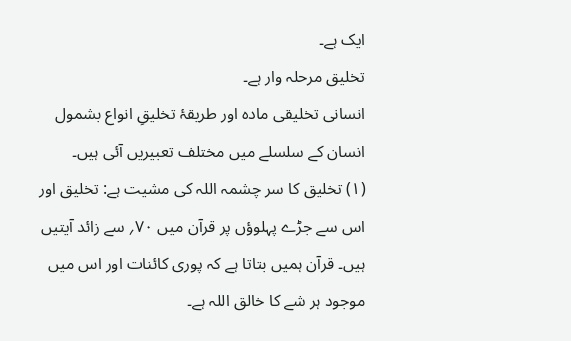ایک ہے۔
تخلیق مرحلہ وار ہے۔
انسانی تخلیقی مادہ اور طریقۂ تخلیقِ انواع بشمول انسان کے سلسلے میں مختلف تعبیریں آئی ہیں۔
(۱) تخلیق کا سر چشمہ اللہ کی مشیت ہے: تخلیق اور اس سے جڑے پہلوؤں پر قرآن میں ۷۰؍ سے زائد آیتیں ہیں۔ قرآن ہمیں بتاتا ہے کہ پوری کائنات اور اس میں موجود ہر شے کا خالق اللہ ہے۔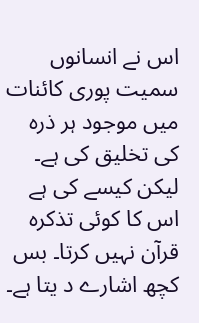اس نے انسانوں سمیت پوری کائنات میں موجود ہر ذرہ کی تخلیق کی ہے۔ لیکن کیسے کی ہے اس کا کوئی تذکرہ قرآن نہیں کرتا۔ بس کچھ اشارے د یتا ہے۔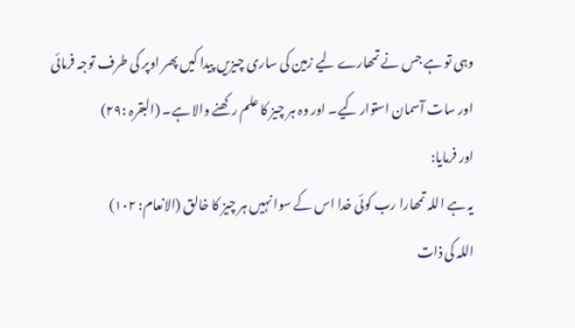وہی تو ہے جس نے تمھارے لیے زمین کی ساری چیزیں پیدا کیں پھر اوپر کی طرف توجہ فرمائی اور سات آسمان استوار کیے۔ اور وہ ہر چیز کا علم رکھنے والا ہے۔ (البقرہ :۲۹)
اور فرمایا:
یہ ہے اللہ تمھارا رب کوئی خدا اس کے سوا نہیں ہر چیز کا خالق (الانعام: ۱۰۲)
اللہ کی ذات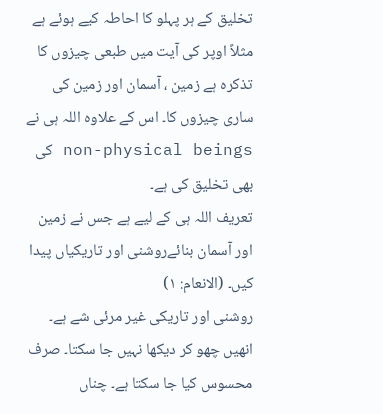تخلیق کے ہر پہلو کا احاطہ کیے ہوئے ہے مثلاً اوپر کی آیت میں طبعی چیزوں کا تذکرہ ہے زمین ، آسمان اور زمین کی ساری چیزوں کا۔ اس کے علاوہ اللہ ہی نے non-physical beings کی بھی تخلیق کی ہے۔
تعریف اللہ ہی کے لیے ہے جس نے زمین اور آسمان بنائےروشنی اور تاریکیاں پیدا کیں۔ (الانعام: ۱)
روشنی اور تاریکی غیر مرئی شے ہے۔ انھیں چھو کر دیکھا نہیں جا سکتا۔ صرف محسوس کیا جا سکتا ہے۔ چناں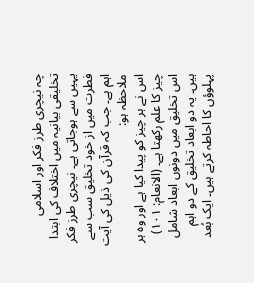چہ نیچری طرز فکر اور اسلامی تخلیقی بیانیہ میں اختلاف کی ابتدا یہیں سے ہوجاتی ہے۔ نیچری طرز فکر فطرت میں از خود تخلیق سب سے اہم ہے۔ جب کہ قرآن کی ذیل کی آیت ملاحظہ ہو:
اس نے ہر چیز کو پیدا کیا ہے اور وہ ہر چیز کا علم رکھتا ہے۔ (الانعام: ۱۰۱)
اس تخلیق میں دونوں ابعاد شامل ہیں۔ یہ دو ابعاد تخلیق کے دو اہم پہلوؤں کا احاطہ کرتے ہیں۔ ایک بُعد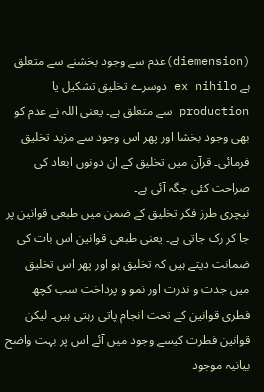(diemension)عدم سے وجود بخشنے سے متعلق ہے ex nihilo دوسرے تخلیق تشکیل یا production سے متعلق ہے۔ یعنی اللہ نے عدم کو بھی وجود بخشا اور پھر اس وجود سے مزید تخلیق فرمائی۔ قرآن میں تخلیق کے ان دونوں ابعاد کی صراحت کئی جگہ آئی ہے۔
نیچری طرز فکر تخلیق کے ضمن میں طبعی قوانین پر جا کر رک جاتی ہے۔ یعنی طبعی قوانین اس بات کی ضمانت دیتے ہیں کہ تخلیق ہو اور پھر اس تخلیق میں جدت و ندرت اور نمو و پرداخت سب کچھ فطری قوانین کے تحت انجام پاتی رہتی ہیں۔ لیکن قوانین فطرت کیسے وجود میں آئے اس پر بہت واضح بیانیہ موجود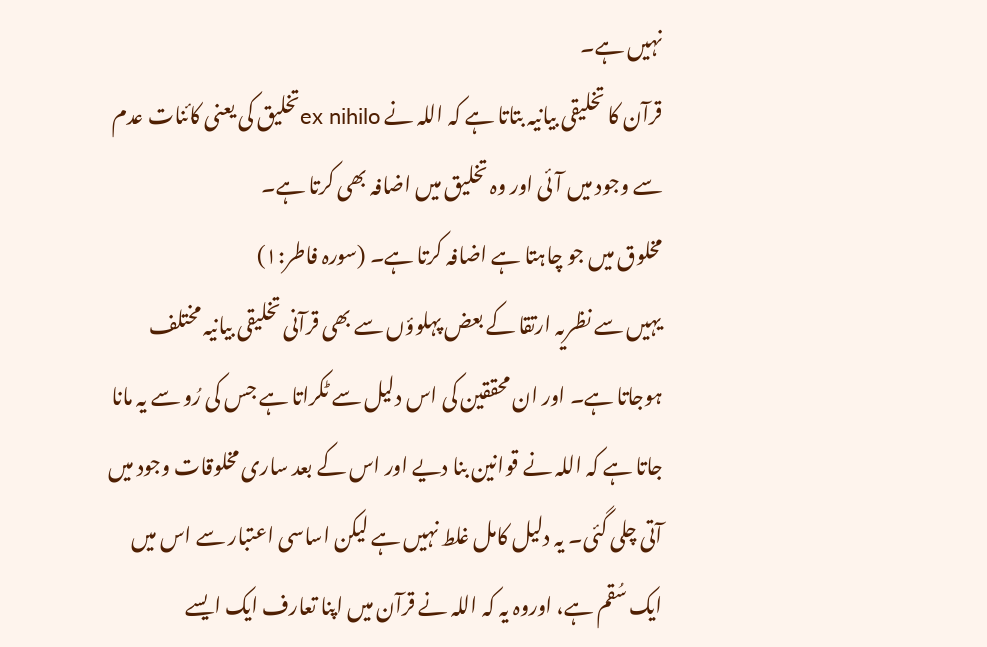نہیں ہے۔
قرآن کا تخلیقی بیانیہ بتاتا ہے کہ اللہ نے ex nihiloتخلیق کی یعنی کائنات عدم سے وجود میں آئی اور وہ تخلیق میں اضافہ بھی کرتا ہے۔
مخلوق میں جو چاہتا ہے اضافہ کرتا ہے۔ (سورہ فاطر:۱)
یہیں سے نظریہ ارتقا کے بعض پہلوؤں سے بھی قرآنی تخلیقی بیانیہ مختلف ہوجاتا ہے۔ اور ان محققین کی اس دلیل سے ٹکراتا ہے جس کی رُو سے یہ مانا جاتا ہے کہ اللہ نے قوانین بنا دیے اور اس کے بعد ساری مخلوقات وجود میں آتی چلی گئی۔ یہ دلیل کامل غلط نہیں ہے لیکن اساسی اعتبار سے اس میں ایک سُقم ہے، اوروہ یہ کہ اللہ نے قرآن میں اپنا تعارف ایک ایسے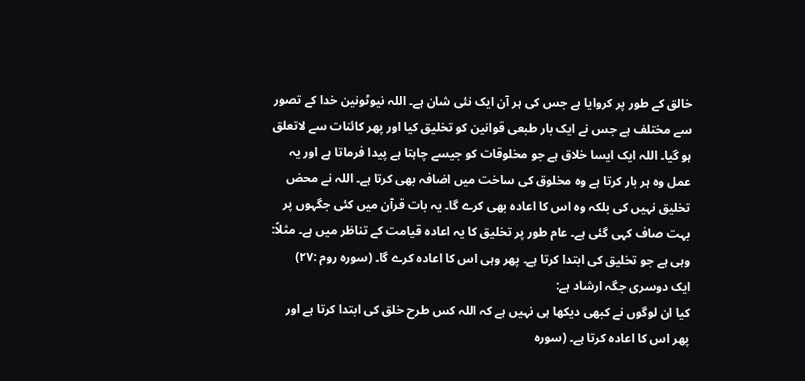خالق کے طور پر کروایا ہے جس کی ہر آن ایک نئی شان ہے۔ اللہ نیوٹونین خدا کے تصور سے مختلف ہے جس نے ایک بار طبعی قوانین کو تخلیق کیا اور پھر کائنات سے لاتعلق ہو گیا۔ اللہ ایک ایسا خلاق ہے جو مخلوقات کو جیسے چاہتا ہے پیدا فرماتا ہے اور یہ عمل وہ ہر بار کرتا ہے وہ مخلوق کی ساخت میں اضافہ بھی کرتا ہے۔ اللہ نے محض تخلیق نہیں کی بلکہ وہ اس کا اعادہ بھی کرے گا۔ یہ بات قرآن میں کئی جگہوں پر بہت صاف کہی گئی ہے۔ عام طور پر تخلیق کا یہ اعادہ قیامت کے تناظر میں ہے۔ مثلاً:
وہی ہے جو تخلیق کی ابتدا کرتا ہے۔ پھر وہی اس کا اعادہ کرے گا۔ (سورہ روم :۲۷)
ایک دوسری جگہ ارشاد ہے:
کیا ان لوگوں نے کبھی دیکھا ہی نہیں ہے کہ اللہ کس طرح خلق کی ابتدا کرتا ہے اور پھر اس کا اعادہ کرتا ہے۔ (سورہ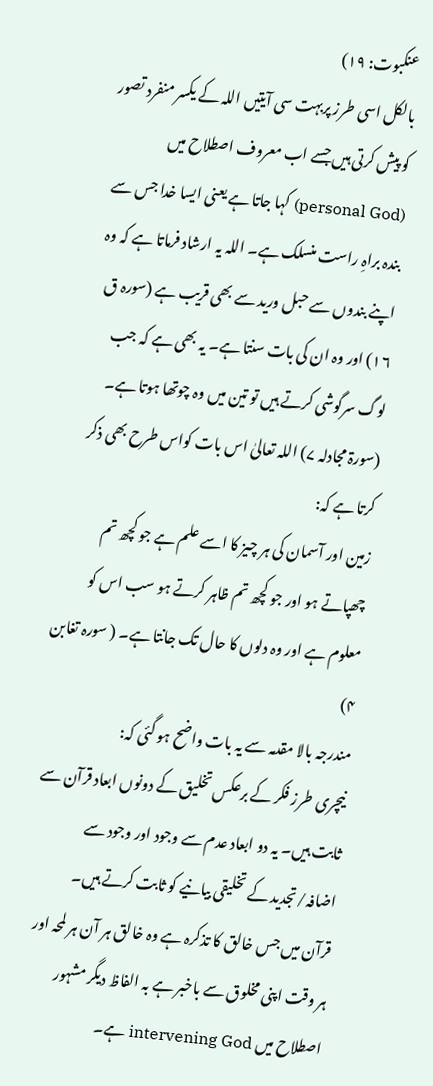عنکبوت: ۱۹)
بالکل اسی طرز پربہت سی آیتیں اللہ کے یکسر منفرد تصور کو پیش کرتی ہیں جسے اب معروف اصطلاح میں (personal God) کہا جاتا ہے یعنی ایسا خدا جس سے بندہ براہِ راست منسلک ہے۔ اللہ یہ ارشاد فرماتا ہے کہ وہ اپنے بندوں سے حبل ورید سے بھی قریب ہے (سورہ ق ۱۶) اور وہ ان کی بات سنتا ہے۔ یہ بھی ہے کہ جب لوگ سرگوشی کرتے ہیں تو تین میں وہ چوتھا ہوتا ہے۔ (سورۃ مجادلہ ۷) اللہ تعالیٰ اس بات کواس طرح بھی ذکر کرتا ہے کہ:
زمین اور آسمان کی ہر چیز کا اسے علم ہے جو کچھ تم چھپاتے ہو اور جو کچھ تم ظاہر کرتے ہو سب اس کو معلوم ہے اور وہ دلوں کا حال تک جانتا ہے۔ ( سورہ تغابن ۴)
مندرجہ بالا مقدمہ سے یہ بات واضح ہو گئی کہ:
نیچری طرز فکر کے برعکس تخلیق کے دونوں ابعاد قرآن سے ثابت ہیں۔ یہ دو ابعاد عدم سے وجود اور وجود سے اضافہ/تجدید کے تخلیقی بیانیے کو ثابت کرتے ہیں۔
قرآن میں جس خالق کا تذکرہ ہے وہ خالق ہر آن ہر لمحہ اور ہر وقت اپنی مخلوق سے باخبر ہے بہ الفاظ دیگر مشہور اصطلاح میں intervening God ہے۔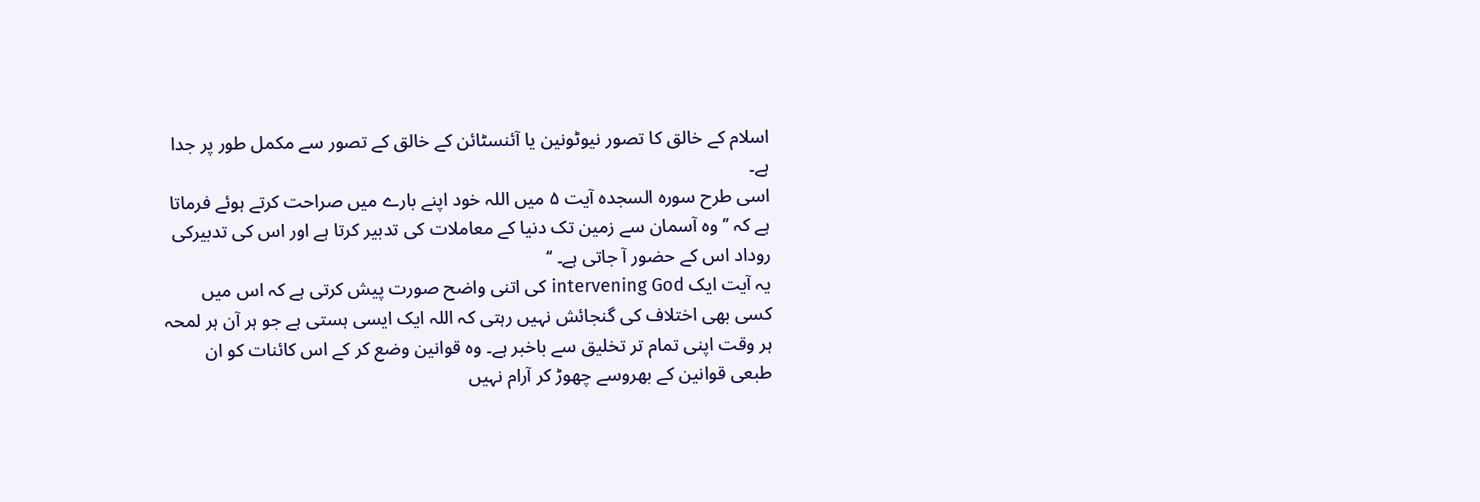اسلام کے خالق کا تصور نیوٹونین یا آئنسٹائن کے خالق کے تصور سے مکمل طور پر جدا ہے۔
اسی طرح سورہ السجدہ آیت ۵ میں اللہ خود اپنے بارے میں صراحت کرتے ہوئے فرماتا ہے کہ ’’وہ آسمان سے زمین تک دنیا کے معاملات کی تدبیر کرتا ہے اور اس کی تدبیرکی روداد اس کے حضور آ جاتی ہے۔ ‘‘
یہ آیت ایک intervening God کی اتنی واضح صورت پیش کرتی ہے کہ اس میں کسی بھی اختلاف کی گنجائش نہیں رہتی کہ اللہ ایک ایسی ہستی ہے جو ہر آن ہر لمحہ ہر وقت اپنی تمام تر تخلیق سے باخبر ہے۔ وہ قوانین وضع کر کے اس کائنات کو ان طبعی قوانین کے بھروسے چھوڑ کر آرام نہیں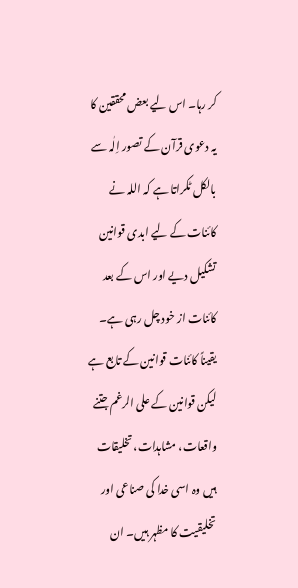کر رہا۔ اس لیے بعض محققین کا یہ دعوی قرآن کے تصور اِلٰہ سے بالکل ٹکراتا ہے کہ اللہ نے کائنات کے لیے ابدی قوانین تشکیل دیے اور اس کے بعد کائنات از خود چل رہی ہے۔ یقیناً کائنات قوانین کے تابع ہے لیکن قوانین کے علی الرغم جتنے واقعات، مشاہدات، تخلیقات ہیں وہ اسی خدا کی صناعی اور تخلیقیت کا مظہر ہیں۔ ان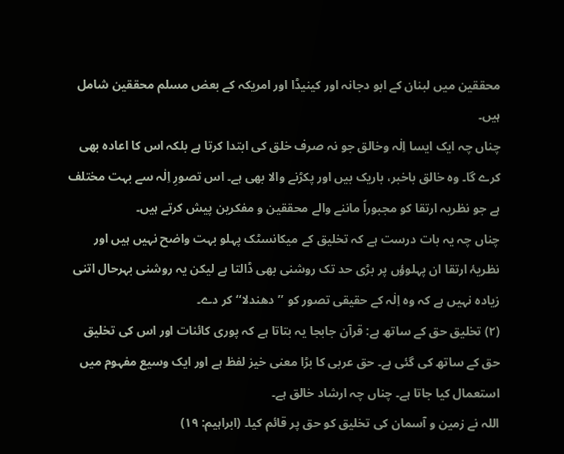محققین میں لبنان کے ابو دجانہ اور کینیڈا اور امریکہ کے بعض مسلم محققین شامل ہیں۔
چناں چہ ایک ایسا اِلٰہ وخالق جو نہ صرف خلق کی ابتدا کرتا ہے بلکہ اس کا اعادہ بھی کرے گا۔ وہ خالق باخبر، باریک بیں اور پکڑنے والا بھی ہے۔ اس تصورِ اِلٰہ سے بہت مختلف ہے جو نظریہ ارتقا کو مجبوراً ماننے والے محققین و مفکرین پیش کرتے ہیں۔
چناں چہ یہ بات درست ہے کہ تخلیق کے میکانسٹک پہلو بہت واضح نہیں ہیں اور نظریۂ ارتقا ان پہلوؤں پر بڑی حد تک روشنی بھی ڈالتا ہے لیکن یہ روشنی بہرحال اتنی زیادہ نہیں ہے کہ وہ اِلٰہ کے حقیقی تصور کو ’’دھندلا‘‘ کر دے۔
(۲) تخلیق حق کے ساتھ ہے: قرآن جابجا یہ بتاتا ہے کہ پوری کائنات اور اس کی تخلیق حق کے ساتھ کی گئی ہے۔ حق عربی کا بڑا معنی خیز لفظ ہے اور ایک وسیع مفہوم میں استعمال کیا جاتا ہے۔ چناں چہ ارشاد خالق ہے۔
اللہ نے زمین و آسمان کی تخلیق کو حق پر قائم کیا۔ (ابراہیم: ۱۹)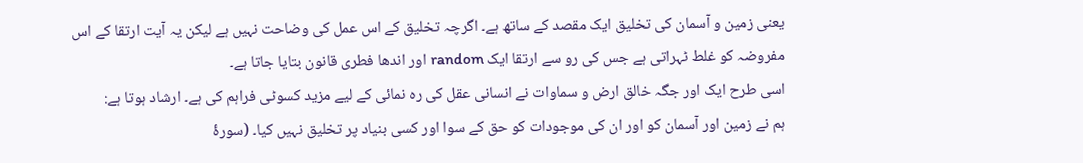یعنی زمین و آسمان کی تخلیق ایک مقصد کے ساتھ ہے۔ اگرچہ تخلیق کے اس عمل کی وضاحت نہیں ہے لیکن یہ آیت ارتقا کے اس مفروضہ کو غلط ٹہراتی ہے جس کی رو سے ارتقا ایک random اور اندھا فطری قانون بتایا جاتا ہے۔
اسی طرح ایک اور جگہ خالق ارض و سماوات نے انسانی عقل کی رہ نمائی کے لیے مزید کسوٹی فراہم کی ہے۔ ارشاد ہوتا ہے:
ہم نے زمین اور آسمان کو اور ان کی موجودات کو حق کے سوا اور کسی بنیاد پر تخلیق نہیں کیا۔ (سورۂ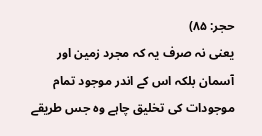حجر: ۸۵)
یعنی نہ صرف یہ کہ مجرد زمین اور آسمان بلکہ اس کے اندر موجود تمام موجودات کی تخلیق چاہے وہ جس طریقے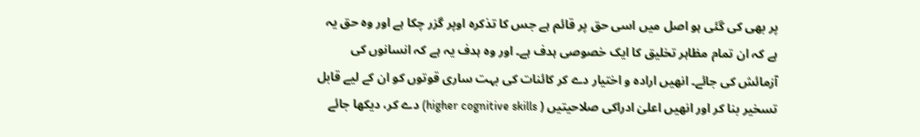پر بھی کی گئی ہو اصل میں اسی حق پر قائم ہے جس کا تذکرہ اوپر گزر چکا ہے اور وہ حق یہ ہے کہ ان تمام مظاہر تخلیق کا ایک خصوصی ہدف ہے۔ اور وہ ہدف یہ ہے کہ انسانوں کی آزمائش کی جائے۔ انھیں ارادہ و اختیار دے کر کائنات کی بہت ساری قوتوں کو ان کے لیے قابل تسخیر بنا کر اور انھیں اعلیٰ ادراکی صلاحیتیں ( higher cognitive skills) دے کر، دیکھا جائے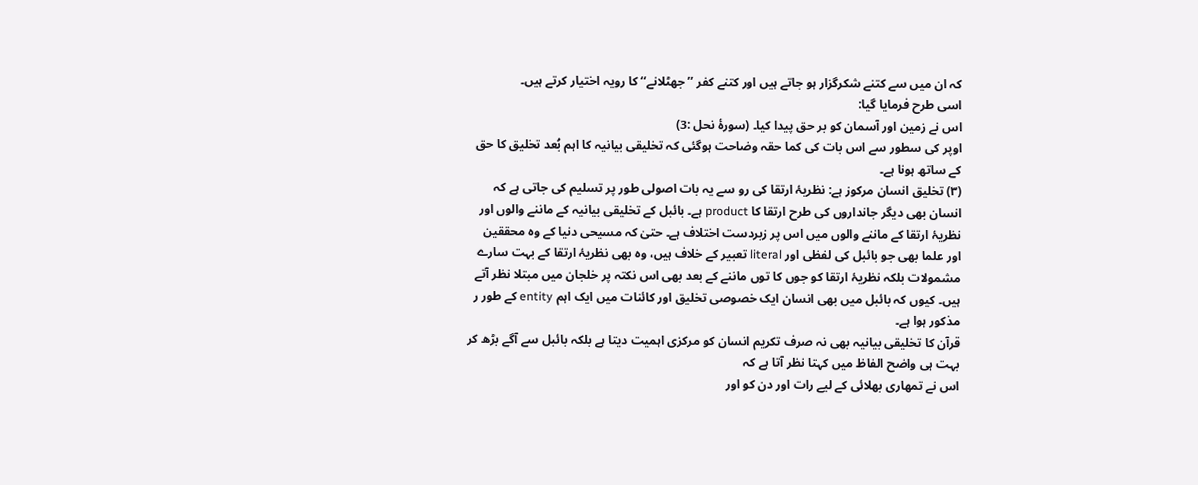کہ ان میں سے کتنے شکرگزار ہو جاتے ہیں اور کتنے کفر ’’جھٹلانے‘‘ کا رویہ اختیار کرتے ہیں۔
اسی طرح فرمایا گیا:
اس نے زمین اور آسمان کو بر حق پیدا کیا۔ (سورۂ نحل :3)
اوپر کی سطور سے اس بات کی کما حقہ وضاحت ہوگئی کہ تخلیقی بیانیہ کا اہم بُعد تخلیق کا حق کے ساتھ ہونا ہے۔
(۳) تخلیق انسان مرکوز ہے: نظریۂ ارتقا کی رو سے یہ بات اصولی طور پر تسلیم کی جاتی ہے کہ انسان بھی دیگر جانداروں کی طرح ارتقا کا product ہے۔ بائبل کے تخلیقی بیانیہ کے ماننے والوں اور نظریۂ ارتقا کے ماننے والوں میں اس پر زبردست اختلاف ہے۔ حتیٰ کہ مسیحی دنیا کے وہ محققین اور علما بھی جو بائبل کی لفظی اور literal تعبیر کے خلاف ہیں، وہ بھی نظریۂ ارتقا کے بہت سارے مشمولات بلکہ نظریۂ ارتقا کو جوں کا توں ماننے کے بعد بھی اس نکتہ پر خلجان میں مبتلا نظر آتے ہیں۔ کیوں کہ بائبل میں بھی انسان ایک خصوصی تخلیق اور کائنات میں ایک اہم entity کے طور ر مذکور ہوا ہے۔
قرآن کا تخلیقی بیانیہ بھی نہ صرف تکریم انسان کو مرکزی اہمیت دیتا ہے بلکہ بائبل سے آگے بڑھ کر بہت ہی واضح الفاظ میں کہتا نظر آتا ہے کہ
اس نے تمھاری بھلائی کے لیے رات اور دن کو اور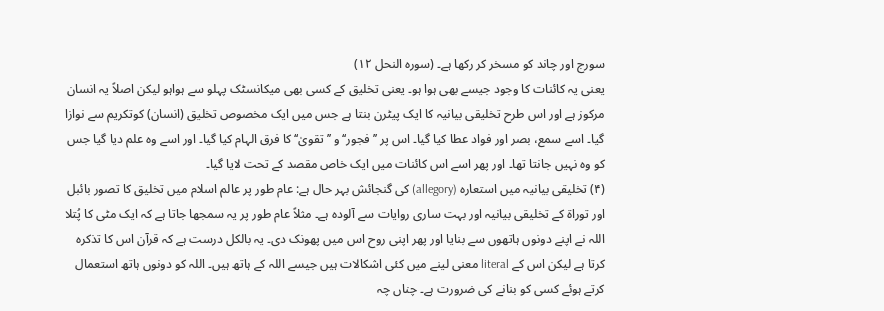سورج اور چاند کو مسخر کر رکھا ہے۔ (سورہ النحل ۱۲)
یعنی یہ کائنات کا وجود جیسے بھی ہوا ہو۔ یعنی تخلیق کے کسی بھی میکانسٹک پہلو سے ہواہو لیکن اصلاً یہ انسان مرکوز ہے اور اس طرح تخلیقی بیانیہ کا ایک پیٹرن بنتا ہے جس میں ایک مخصوص تخلیق (انسان) کوتکریم سے نوازا گیا۔ اسے سمع، بصر اور فواد عطا کیا گیا۔ اس پر ’’فجور‘‘ و ’’تقویٰ‘‘ کا فرق الہام کیا گیا۔ اور اسے وہ علم دیا گیا جس کو وہ نہیں جانتا تھا۔ اور پھر اسے اس کائنات میں ایک خاص مقصد کے تحت لایا گیا۔
(۴) تخلیقی بیانیہ میں استعارہ (allegory) کی گنجائش بہر حال ہے: عام طور پر عالم اسلام میں تخلیق کا تصور بائبل اور توراۃ کے تخلیقی بیانیہ اور بہت ساری روایات سے آلودہ ہے۔ مثلاً عام طور پر یہ سمجھا جاتا ہے کہ ایک مٹی کا پُتلا اللہ نے اپنے دونوں ہاتھوں سے بنایا اور پھر اپنی روح اس میں پھونک دی۔ یہ بالکل درست ہے کہ قرآن اس کا تذکرہ کرتا ہے لیکن اس کے literal معنی لینے میں کئی اشکالات ہیں جیسے اللہ کے ہاتھ ہیں۔ اللہ کو دونوں ہاتھ استعمال کرتے ہوئے کسی کو بنانے کی ضرورت ہے۔ چناں چہ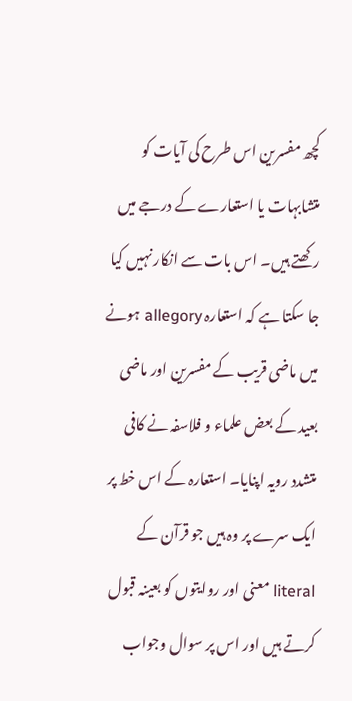کچھ مفسرین اس طرح کی آیات کو متشابہات یا استعارے کے درجے میں رکھتے ہیں۔ اس بات سے انکار نہیں کیا جا سکتا ہے کہ استعارہ allegory ہونے میں ماضی قریب کے مفسرین اور ماضی بعید کے بعض علماء و فلاسفہ نے کافی متشدد رویہ اپنایا۔ استعارہ کے اس خط پر ایک سرے پر وہ ہیں جو قرآن کے literal معنی اور روایتوں کو بعینہ قبول کرتے ہیں اور اس پر سوال وجواب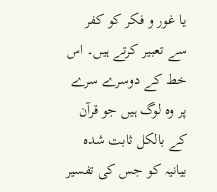یا غور و فکر کو کفر سے تعبیر کرتے ہیں۔ اس خط کے دوسرے سرے پر وہ لوگ ہیں جو قرآن کے بالکل ثابت شدہ بیانیہ کو جس کی تفسیر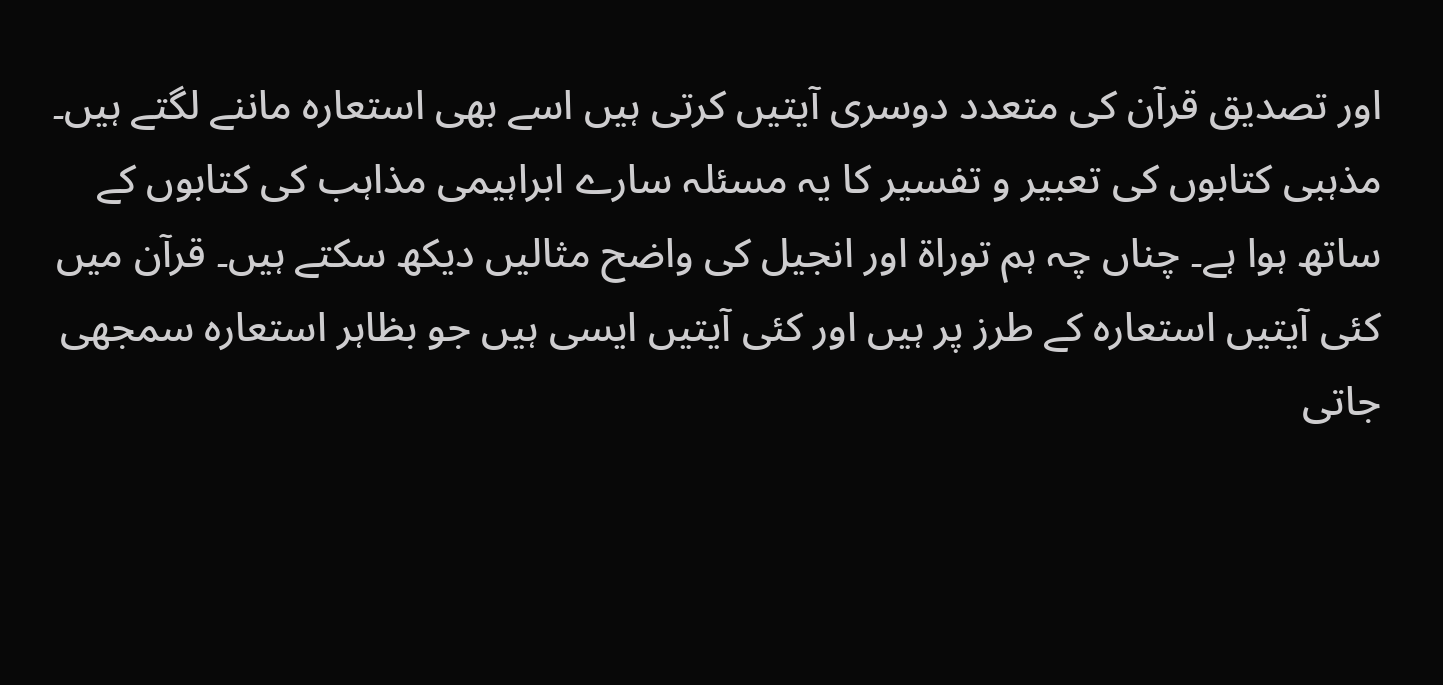اور تصدیق قرآن کی متعدد دوسری آیتیں کرتی ہیں اسے بھی استعارہ ماننے لگتے ہیں۔ مذہبی کتابوں کی تعبیر و تفسیر کا یہ مسئلہ سارے ابراہیمی مذاہب کی کتابوں کے ساتھ ہوا ہے۔ چناں چہ ہم توراۃ اور انجیل کی واضح مثالیں دیکھ سکتے ہیں۔ قرآن میں کئی آیتیں استعارہ کے طرز پر ہیں اور کئی آیتیں ایسی ہیں جو بظاہر استعارہ سمجھی جاتی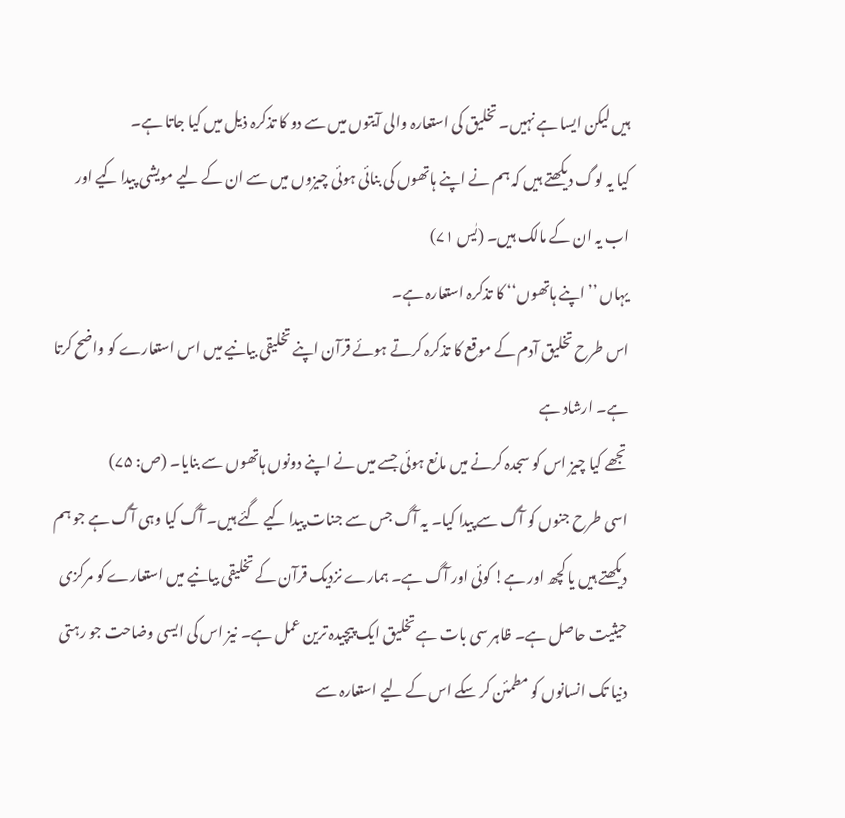ہیں لیکن ایسا ہے نہیں۔ تخلیق کی استعارہ والی آیتوں میں سے دو کا تذکرہ ذیل میں کیا جاتا ہے۔
کیا یہ لوگ دیکھتے ہیں کہ ہم نے اپنے ہاتھوں کی بنائی ہوئی چیزوں میں سے ان کے لیے مویشی پیدا کیے اور اب یہ ان کے مالک ہیں۔ (یٰس ۷۱)
یہاں ’’اپنے ہاتھوں‘‘ کا تذکرہ استعارہ ہے۔
اس طرح تخلیق آدم کے موقع کا تذکرہ کرتے ہوئے قرآن اپنے تخلیقی بیانیے میں اس استعارے کو واضح کرتا ہے۔ ارشاد ہے
تجھے کیا چیز اس کو سجدہ کرنے میں مانع ہوئی جسے میں نے اپنے دونوں ہاتھوں سے بنایا۔ (ص: ۷۵)
اسی طرح جنوں کو آگ سے پیدا کیا۔ یہ آگ جس سے جنات پیدا کیے گئے ہیں۔ آگ کیا وہی آگ ہے جو ہم دیکھتے ہیں یا کچھ اور ہے! کوئی اور آگ ہے۔ ہمارے نزدیک قرآن کے تخلیقی بیانیے میں استعارے کو مرکزی حیثیت حاصل ہے۔ ظاہر سی بات ہے تخلیق ایک پیچیدہ ترین عمل ہے۔ نیز اس کی ایسی وضاحت جو رہتی دنیا تک انسانوں کو مطمئن کر سکے اس کے لیے استعارہ سے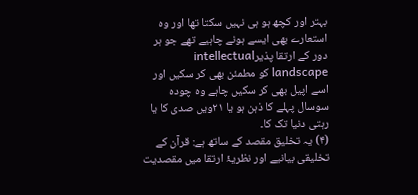بہتر اور کچھ ہو ہی نہیں سکتا تھا اور وہ استعارے بھی ایسے ہونے چاہیے تھے جو ہر دور کے ارتقا پذیرintellectual landscape کو مطمئن بھی کر سکیں اور اسے اپیل بھی کر سکیں چاہے وہ چودہ سوسال پہلے کا ذہن ہو یا ۲۱ویں صدی کا یا رہتی دنیا تک کا۔
(۴) یہ تخلیق مقصد کے ساتھ ہے: قرآن کے تخلیقی بیانیے اور نظریۂ ارتقا میں مقصدیت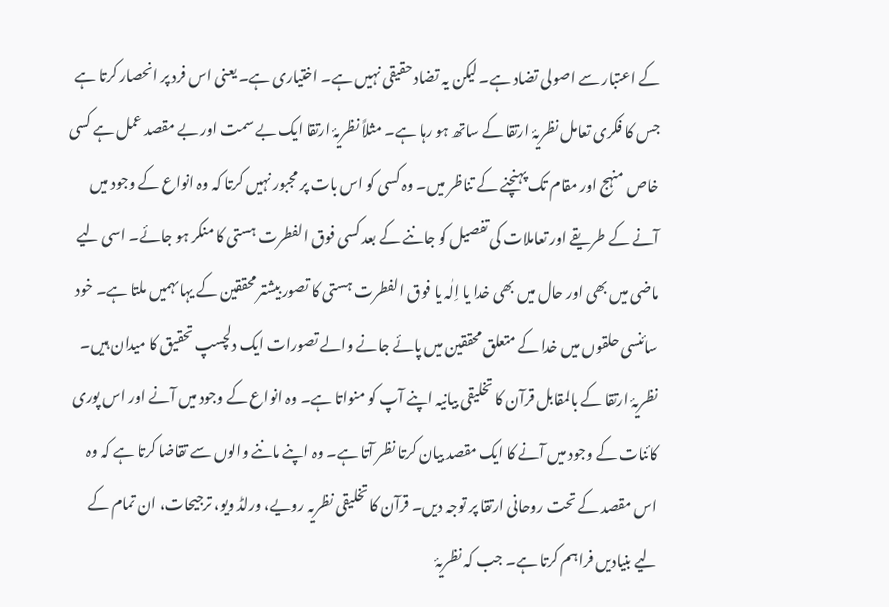کے اعتبار سے اصولی تضاد ہے۔ لیکن یہ تضاد حقیقی نہیں ہے۔ اختیاری ہے۔ یعنی اس فرد پر انحصار کرتا ہے جس کا فکری تعامل نظریۂ ارتقا کے ساتھ ہو رہا ہے۔ مثلاً نظریۂ ارتقا ایک بے سمت اور بے مقصد عمل ہے کسی خاص منہج اور مقام تک پہنچنے کے تناظر میں۔ وہ کسی کو اس بات پر مجبور نہیں کرتا کہ وہ انواع کے وجود میں آنے کے طریقے اور تعاملات کی تفصیل کو جاننے کے بعد کسی فوق الفطرت ہستی کا منکر ہو جائے۔ اسی لیے ماضی میں بھی اور حال میں بھی خدا یا اِلٰہ یا فوق الفطرت ہستی کا تصور بیشتر محققین کے یہاںہمیں ملتا ہے۔ خود سائنسی حلقوں میں خدا کے متعلق محققین میں پائے جانے والے تصورات ایک دلچسپ تحقیق کا میدان ہیں۔ نظریۂ ارتقا کے بالمقابل قرآن کا تخلیقی بیانیہ اپنے آپ کو منواتا ہے۔ وہ انواع کے وجود میں آنے اور اس پوری کائنات کے وجود میں آنے کا ایک مقصد بیان کرتا نظر آتا ہے۔ وہ اپنے ماننے والوں سے تقاضا کرتا ہے کہ وہ اس مقصد کے تحت روحانی ارتقا پر توجہ دیں۔ قرآن کا تخلیقی نظریہ رویے، ورلڈ ویو، ترجیحات، ان تمام کے لیے بنیادیں فراہم کرتا ہے۔ جب کہ نظریۂ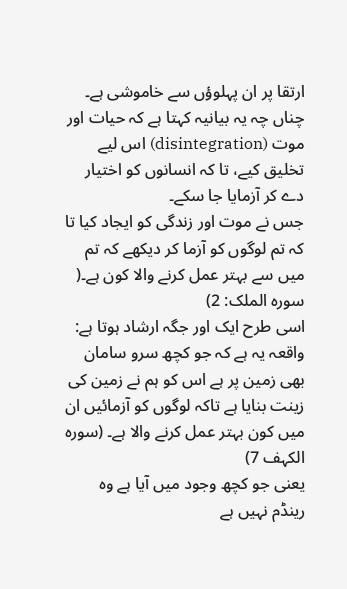ارتقا پر ان پہلوؤں سے خاموشی ہے۔ چناں چہ یہ بیانیہ کہتا ہے کہ حیات اور موت (disintegration) اس لیے تخلیق کیے، تا کہ انسانوں کو اختیار دے کر آزمایا جا سکے۔
جس نے موت اور زندگی کو ایجاد کیا تا کہ تم لوگوں کو آزما کر دیکھے کہ تم میں سے بہتر عمل کرنے والا کون ہے۔( سورہ الملک: 2)
اسی طرح ایک اور جگہ ارشاد ہوتا ہے:
واقعہ یہ ہے کہ جو کچھ سرو سامان بھی زمین پر ہے اس کو ہم نے زمین کی زینت بنایا ہے تاکہ لوگوں کو آزمائیں ان میں کون بہتر عمل کرنے والا ہے۔ (سورہ الکہف 7)
یعنی جو کچھ وجود میں آیا ہے وہ رینڈم نہیں ہے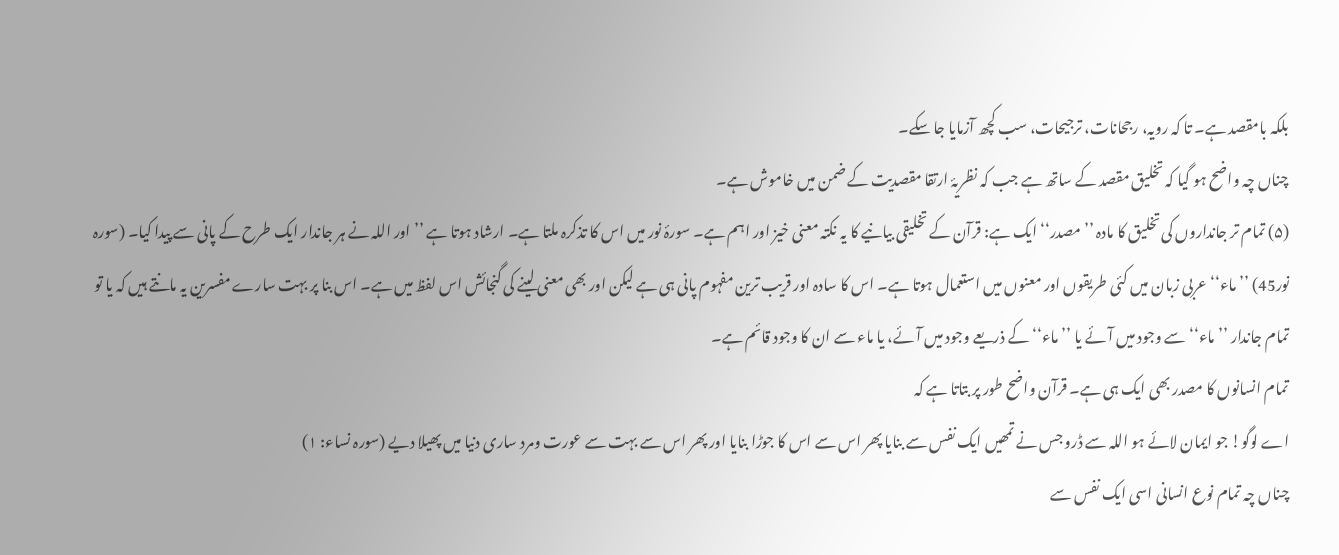بلکہ بامقصد ہے۔ تا کہ رویہ، رجحانات، ترجیحات، سب کچھ آزمایا جا سکے۔
چناں چہ واضح ہو گیا کہ تخلیق مقصد کے ساتھ ہے جب کہ نظریۂ ارتقا مقصدیت کے ضمن میں خاموش ہے۔
(۵) تمام تر جانداروں کی تخلیق کا مادہ ’’مصدر‘‘ ایک ہے: قرآن کے تخلیقی بیانیے کا یہ نکتہ معنی خیز اور اہم ہے۔ سورۂ نور میں اس کا تذکرہ ملتا ہے۔ ارشاد ہوتا ہے ’’اور اللہ نے ہر جاندار ایک طرح کے پانی سے پیدا کیا۔ (سورہ نور45) ’’ماء‘‘ عربی زبان میں کئی طریقوں اور معنوں میں استعمال ہوتا ہے۔ اس کا سادہ اور قریب ترین مفہوم پانی ہی ہے لیکن اور بھی معنی لینے کی گنجائش اس لفظ میں ہے۔ اس بنا پر بہت سارے مفسرین یہ مانتے ہیں کہ یا تو تمام جاندار ’’ماء‘‘ سے وجود میں آئے یا ’’ماء‘‘ کے ذریعے وجود میں آئے، یا ماء سے ان کا وجود قائم ہے۔
تمام انسانوں کا مصدر بھی ایک ہی ہے۔ قرآن واضح طور پر بتاتا ہے کہ
اے لوگو! جو ایمان لائے ہو اللہ سے ڈرو جس نے تمھیں ایک نفس سے بنایا پھر اس سے اس کا جوڑا بنایا اور پھر اس سے بہت سے عورت ومرد ساری دنیا میں پھیلا دیے (سورہ نساء: ۱)
چناں چہ تمام نوع انسانی اسی ایک نفس سے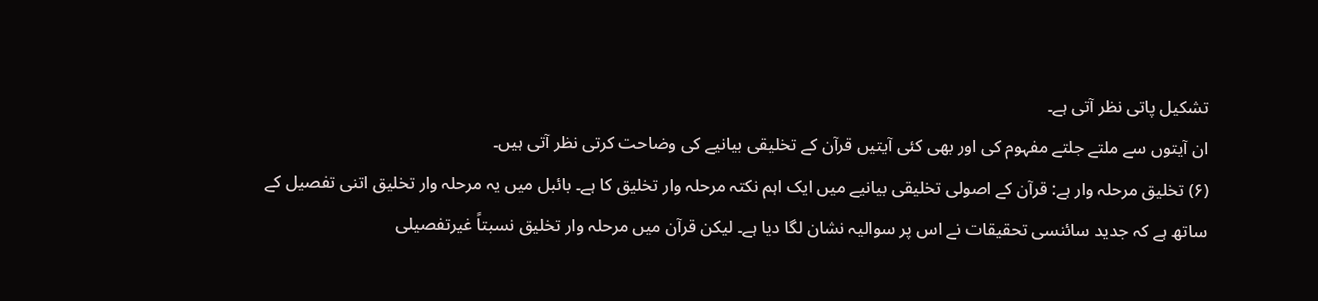تشکیل پاتی نظر آتی ہے۔
ان آیتوں سے ملتے جلتے مفہوم کی اور بھی کئی آیتیں قرآن کے تخلیقی بیانیے کی وضاحت کرتی نظر آتی ہیں۔
(۶) تخلیق مرحلہ وار ہے: قرآن کے اصولی تخلیقی بیانیے میں ایک اہم نکتہ مرحلہ وار تخلیق کا ہے۔ بائبل میں یہ مرحلہ وار تخلیق اتنی تفصیل کے ساتھ ہے کہ جدید سائنسی تحقیقات نے اس پر سوالیہ نشان لگا دیا ہے۔ لیکن قرآن میں مرحلہ وار تخلیق نسبتاً غیرتفصیلی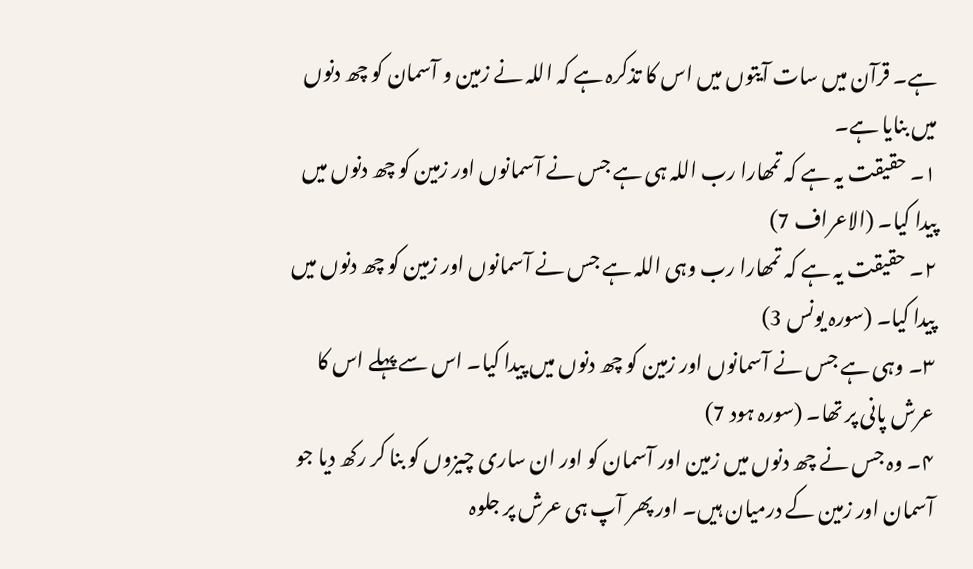ہے۔ قرآن میں سات آیتوں میں اس کا تذکرہ ہے کہ اللہ نے زمین و آسمان کو چھ دنوں میں بنایا ہے۔
۱۔ حقیقت یہ ہے کہ تمھارا رب اللہ ہی ہے جس نے آسمانوں اور زمین کو چھ دنوں میں پیدا کیا۔ (الاعراف 7)
۲۔ حقیقت یہ ہے کہ تمھارا رب وہی اللہ ہے جس نے آسمانوں اور زمین کو چھ دنوں میں پیدا کیا۔ (سورہ یونس 3)
۳۔ وہی ہے جس نے آسمانوں اور زمین کو چھ دنوں میں پیدا کیا۔ اس سے پہلے اس کا عرش پانی پر تھا۔ (سورہ ہود 7)
۴۔ وہ جس نے چھ دنوں میں زمین اور آسمان کو اور ان ساری چیزوں کو بنا کر رکھ دیا جو آسمان اور زمین کے درمیان ہیں۔ اور پھر آپ ہی عرش پر جلوہ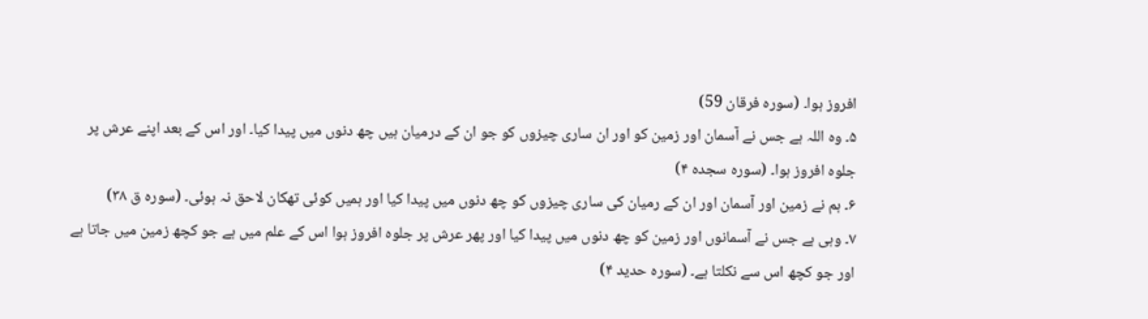افروز ہوا۔ (سورہ فرقان 59)
۵۔ وہ اللہ ہے جس نے آسمان اور زمین کو اور ان ساری چیزوں کو جو ان کے درمیان ہیں چھ دنوں میں پیدا کیا۔ اور اس کے بعد اپنے عرش پر جلوہ افروز ہوا۔ (سورہ سجدہ ۴)
۶۔ ہم نے زمین اور آسمان اور ان کے رمیان کی ساری چیزوں کو چھ دنوں میں پیدا کیا اور ہمیں کوئی تھکان لاحق نہ ہوئی۔ (سورہ ق ۳۸)
۷۔ وہی ہے جس نے آسمانوں اور زمین کو چھ دنوں میں پیدا کیا اور پھر عرش پر جلوہ افروز ہوا اس کے علم میں ہے جو کچھ زمین میں جاتا ہے اور جو کچھ اس سے نکلتا ہے۔ (سورہ حدید ۴)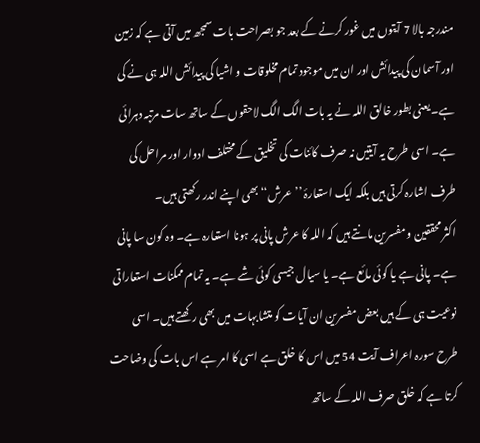مندرجہ بالا 7 آیتوں میں غور کرنے کے بعد جو بصراحت بات سمجھ میں آتی ہے کہ زمین اور آسمان کی پیدائش اور ان میں موجود تمام مخلوقات و اشیا کی پیدائش اللہ ہی نے کی ہے۔ یعنی بطور خالق اللہ نے یہ بات الگ الگ لاحقوں کے ساتھ سات مرتبہ دہرائی ہے۔ اسی طرح یہ آیتیں نہ صرف کائنات کی تخلیق کے مختلف ادوار اور مراحل کی طرف اشارہ کرتی ہیں بلکہ ایک استعارۂ ’’عرش‘‘ بھی اپنے اندر رکھتی ہیں۔
اکثر محققین و مفسرین مانتے ہیں کہ اللہ کا عرش پانی پر ہونا استعارہ ہے۔ وہ کون سا پانی ہے۔ پانی ہے یا کوئی مائع ہے۔ یا سیال جیسی کوئی شے ہے۔ یہ تمام ممکنات استعاراتی نوعیت ہی کے ہیں بعض مفسرین ان آیات کو متشابہات میں بھی رکھتے ہیں۔ اسی طرح سورہ اعراف آیت 54 میں اس کا خلق ہے اسی کا امر ہے اس بات کی وضاحت کرتا ہے کہ خلق صرف اللہ کے ساتھ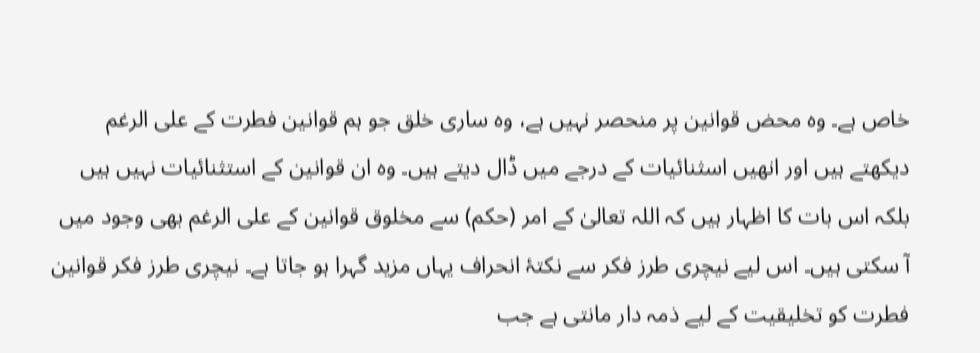خاص ہے۔ وہ محض قوانین پر منحصر نہیں ہے، وہ ساری خلق جو ہم قوانین فطرت کے علی الرغم دیکھتے ہیں اور انھیں اسثنائیات کے درجے میں ڈال دیتے ہیں۔ وہ ان قوانین کے استثنائیات نہیں ہیں بلکہ اس بات کا اظہار ہیں کہ اللہ تعالیٰ کے امر (حکم) سے مخلوق قوانین کے علی الرغم بھی وجود میں آ سکتی ہیں۔ اس لیے نیچری طرز فکر سے نکتۂ انحراف یہاں مزید گہرا ہو جاتا ہے۔ نیچری طرز فکر قوانین فطرت کو تخلیقیت کے لیے ذمہ دار مانتی ہے جب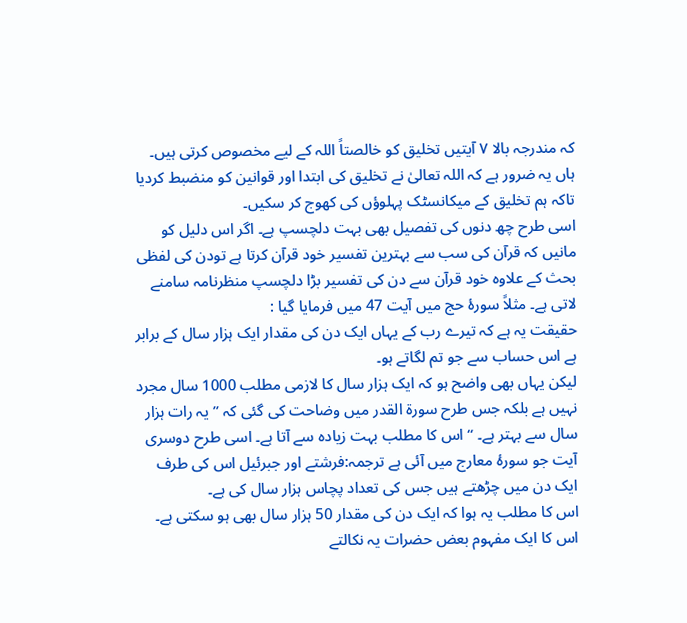کہ مندرجہ بالا ۷ آیتیں تخلیق کو خالصتاً اللہ کے لیے مخصوص کرتی ہیں۔ ہاں یہ ضرور ہے کہ اللہ تعالیٰ نے تخلیق کی ابتدا اور قوانین کو منضبط کردیا تاکہ ہم تخلیق کے میکانسٹک پہلوؤں کی کھوج کر سکیں۔
اسی طرح چھ دنوں کی تفصیل بھی بہت دلچسپ ہے۔ اگر اس دلیل کو مانیں کہ قرآن کی سب سے بہترین تفسیر خود قرآن کرتا ہے تودن کی لفظی بحث کے علاوہ خود قرآن سے دن کی تفسیر بڑا دلچسپ منظرنامہ سامنے لاتی ہے۔ مثلاً سورۂ حج میں آیت 47 میں فرمایا گیا :
حقیقت یہ ہے کہ تیرے رب کے یہاں ایک دن کی مقدار ایک ہزار سال کے برابر ہے اس حساب سے جو تم لگاتے ہو۔
لیکن یہاں بھی واضح ہو کہ ایک ہزار سال کا لازمی مطلب 1000 سال مجرد نہیں ہے بلکہ جس طرح سورۃ القدر میں وضاحت کی گئی کہ ’’یہ رات ہزار سال سے بہتر ہے۔ ‘‘ اس کا مطلب بہت زیادہ سے آتا ہے۔ اسی طرح دوسری آیت جو سورۂ معارج میں آئی ہے ترجمہ:فرشتے اور جبرئیل اس کی طرف ایک دن میں چڑھتے ہیں جس کی تعداد پچاس ہزار سال کی ہے۔
اس کا مطلب یہ ہوا کہ ایک دن کی مقدار 50 ہزار سال بھی ہو سکتی ہے۔
اس کا ایک مفہوم بعض حضرات یہ نکالتے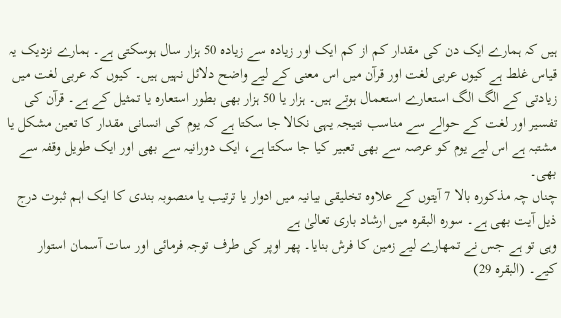ہیں کہ ہمارے ایک دن کی مقدار کم از کم ایک اور زیادہ سے زیادہ 50 ہزار سال ہوسکتی ہے۔ ہمارے نزدیک یہ قیاس غلط ہے کیوں عربی لغت اور قرآن میں اس معنی کے لیے واضح دلائل نہیں ہیں۔ کیوں کہ عربی لغت میں زیادتی کے الگ الگ استعارے استعمال ہوتے ہیں۔ ہزار یا 50 ہزار بھی بطور استعارہ یا تمثیل کے ہے۔ قرآن کی تفسیر اور لغت کے حوالے سے مناسب نتیجہ یہی نکالا جا سکتا ہے کہ یوم کی انسانی مقدار کا تعین مشکل یا مشتبہ ہے اس لیے یوم کو عرصہ سے بھی تعبیر کیا جا سکتا ہے، ایک دورانیہ سے بھی اور ایک طویل وقفہ سے بھی۔
چناں چہ مذکورہ بالا 7 آیتوں کے علاوہ تخلیقی بیانیہ میں ادوار یا ترتیب یا منصوبہ بندی کا ایک اہم ثبوت درج ذیل آیت بھی ہے۔ سورہ البقرہ میں ارشاد باری تعالیٰ ہے
وہی تو ہے جس نے تمھارے لیے زمین کا فرش بنایا۔ پھر اوپر کی طرف توجہ فرمائی اور سات آسمان استوار کیے۔ (البقرہ 29)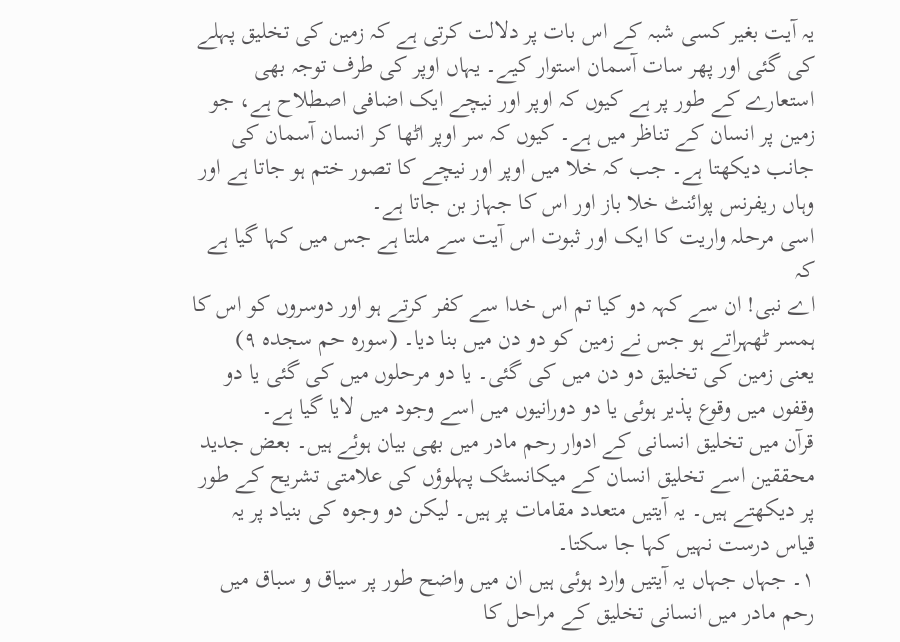یہ آیت بغیر کسی شبہ کے اس بات پر دلالت کرتی ہے کہ زمین کی تخلیق پہلے کی گئی اور پھر سات آسمان استوار کیے۔ یہاں اوپر کی طرف توجہ بھی استعارے کے طور پر ہے کیوں کہ اوپر اور نیچے ایک اضافی اصطلاح ہے، جو زمین پر انسان کے تناظر میں ہے۔ کیوں کہ سر اوپر اٹھا کر انسان آسمان کی جانب دیکھتا ہے۔ جب کہ خلا میں اوپر اور نیچے کا تصور ختم ہو جاتا ہے اور وہاں ریفرنس پوائنٹ خلا باز اور اس کا جہاز بن جاتا ہے۔
اسی مرحلہ واریت کا ایک اور ثبوت اس آیت سے ملتا ہے جس میں کہا گیا ہے کہ
اے نبی! ان سے کہہ دو کیا تم اس خدا سے کفر کرتے ہو اور دوسروں کو اس کا ہمسر ٹھہراتے ہو جس نے زمین کو دو دن میں بنا دیا۔ (سورہ حم سجدہ ۹)
یعنی زمین کی تخلیق دو دن میں کی گئی۔ یا دو مرحلوں میں کی گئی یا دو وقفوں میں وقوع پذیر ہوئی یا دو دورانیوں میں اسے وجود میں لایا گیا ہے۔
قرآن میں تخلیق انسانی کے ادوار رحم مادر میں بھی بیان ہوئے ہیں۔ بعض جدید محققین اسے تخلیق انسان کے میکانسٹک پہلوؤں کی علامتی تشریح کے طور پر دیکھتے ہیں۔ یہ آیتیں متعدد مقامات پر ہیں۔ لیکن دو وجوہ کی بنیاد پر یہ قیاس درست نہیں کہا جا سکتا۔
۱۔ جہاں جہاں یہ آیتیں وارد ہوئی ہیں ان میں واضح طور پر سیاق و سباق میں رحم مادر میں انسانی تخلیق کے مراحل کا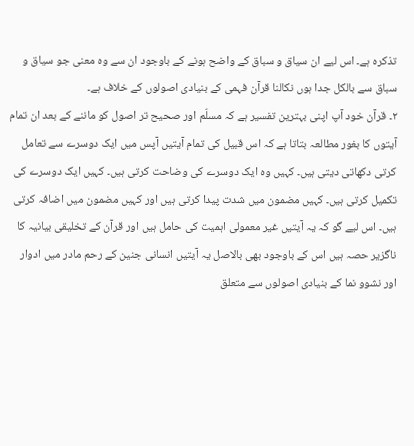تذکرہ ہے۔ اس لیے ان سیاق و سباق کے واضح ہونے کے باوجود ان سے وہ معنی جو سیاق و سباق سے بالکل جدا ہوں نکالنا قرآن فہمی کے بنیادی اصولوں کے خلاف ہے۔
۲۔ قرآن خود آپ اپنی بہترین تفسیر ہے کہ مسلّم اور صحیح تر اصول کو ماننے کے بعد ان تمام آیتوں کا بغور مطالعہ بتاتا ہے کہ اس قبیل کی تمام آیتیں آپس میں ایک دوسرے سے تعامل کرتی دکھاتی دیتی ہیں۔ کہیں وہ ایک دوسرے کی وضاحت کرتی ہیں۔ کہیں ایک دوسرے کی تکمیل کرتی ہیں۔ کہیں مضمون میں شدت پیدا کرتی ہیں اور کہیں مضمون میں اضافہ کرتی ہیں۔ اس لیے گو کہ یہ آیتیں غیر معمولی اہمیت کی حامل ہیں اور قرآن کے تخلیقی بیانیہ کا ناگزیر حصہ ہیں اس کے باوجود بھی بالاصل یہ آیتیں انسانی جنین کے رحم مادر میں ادوار اور نشوو نما کے بنیادی اصولوں سے متعلق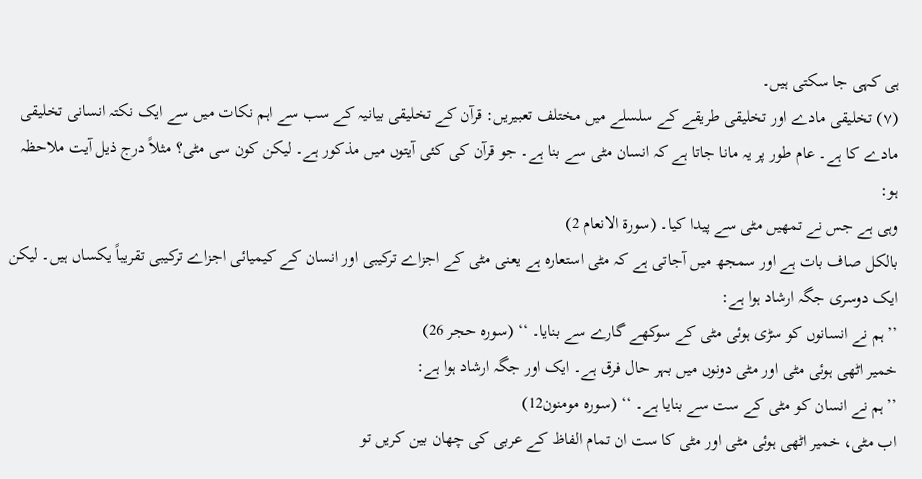ہی کہی جا سکتی ہیں۔
(۷) تخلیقی مادے اور تخلیقی طریقے کے سلسلے میں مختلف تعبیریں: قرآن کے تخلیقی بیانیہ کے سب سے اہم نکات میں سے ایک نکتہ انسانی تخلیقی مادے کا ہے۔ عام طور پر یہ مانا جاتا ہے کہ انسان مٹی سے بنا ہے۔ جو قرآن کی کئی آیتوں میں مذکور ہے۔ لیکن کون سی مٹی؟ مثلاً درج ذیل آیت ملاحظہ ہو:
وہی ہے جس نے تمھیں مٹی سے پیدا کیا۔ (سورۃ الانعام 2)
بالکل صاف بات ہے اور سمجھ میں آجاتی ہے کہ مٹی استعارہ ہے یعنی مٹی کے اجزاے ترکیبی اور انسان کے کیمیائی اجزاے ترکیبی تقریباً یکساں ہیں۔ لیکن ایک دوسری جگہ ارشاد ہوا ہے:
’’ہم نے انسانوں کو سڑی ہوئی مٹی کے سوکھے گارے سے بنایا۔ ‘‘ (سورہ حجر 26)
خمیر اٹھی ہوئی مٹی اور مٹی دونوں میں بہر حال فرق ہے۔ ایک اور جگہ ارشاد ہوا ہے:
’’ہم نے انسان کو مٹی کے ست سے بنایا ہے۔ ‘‘ (سورہ مومنون12)
اب مٹی، خمیر اٹھی ہوئی مٹی اور مٹی کا ست ان تمام الفاظ کے عربی کی چھان بین کریں تو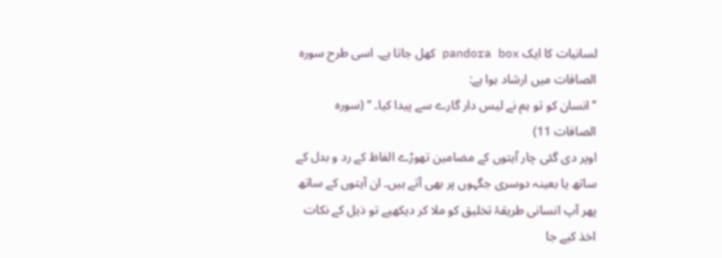لسانیات کا ایک pandora box کھل جاتا ہے۔ اسی طرح سورہ الصافات میں ارشاد ہوا ہے:
’’انسان کو تو ہم نے لیس دار گارے سے پیدا کیا۔ ‘‘ (سورہ الصافات 11)
اوپر دی گئی چار آیتوں کے مضامین تھوڑے الفاظ کے رد و بدل کے ساتھ یا بعینہ دوسری جگہوں پر بھی آتے ہیں۔ ان آیتوں کے ساتھ پھر آپ انسانی طریقۂ تخلیق کو ملا کر دیکھیے تو ذیل کے نکات اخذ کیے جا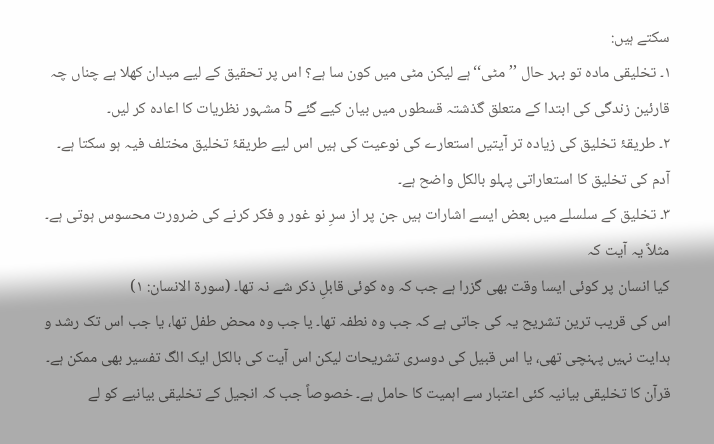سکتے ہیں:
۱۔ تخلیقی مادہ تو بہر حال ’’مٹی‘‘ہے لیکن مٹی میں کون سا ہے؟ اس پر تحقیق کے لیے میدان کھلا ہے چناں چہ قارئین زندگی کی ابتدا کے متعلق گذشتہ قسطوں میں بیان کیے گئے 5 مشہور نظریات کا اعادہ کر لیں۔
۲۔ طریقۂ تخلیق کی زیادہ تر آیتیں استعارے کی نوعیت کی ہیں اس لیے طریقۂ تخلیق مختلف فیہ ہو سکتا ہے۔ آدم کی تخلیق کا استعاراتی پہلو بالکل واضح ہے۔
۳۔ تخلیق کے سلسلے میں بعض ایسے اشارات ہیں جن پر از سرِ نو غور و فکر کرنے کی ضرورت محسوس ہوتی ہے۔ مثلاً یہ آیت کہ
کیا انسان پر کوئی ایسا وقت بھی گزرا ہے جب کہ وہ کوئی قابلِ ذکر شے نہ تھا۔ (سورۃ الانسان: ۱)
اس کی قریب ترین تشریح یہ کی جاتی ہے کہ جب وہ نطفہ تھا۔ یا جب وہ محض طفل تھا، یا جب اس تک رشد و ہدایت نہیں پہنچی تھی، یا اس قبیل کی دوسری تشریحات لیکن اس آیت کی بالکل ایک الگ تفسیر بھی ممکن ہے۔
قرآن کا تخلیقی بیانیہ کئی اعتبار سے اہمیت کا حامل ہے۔ خصوصاً جب کہ انجیل کے تخلیقی بیانیے کو لے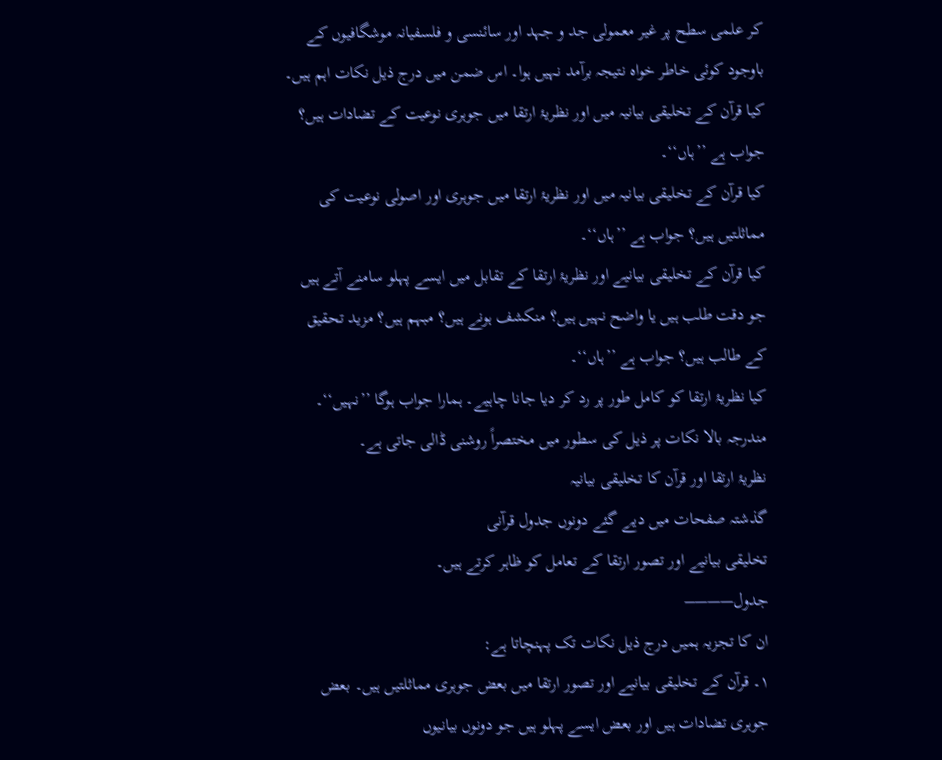کر علمی سطح پر غیر معمولی جد و جہد اور سائنسی و فلسفیانہ موشگافیوں کے باوجود کوئی خاطر خواہ نتیجہ برآمد نہیں ہوا۔ اس ضمن میں درج ذیل نکات اہم ہیں۔
کیا قرآن کے تخلیقی بیانیہ میں اور نظریۂ ارتقا میں جوہری نوعیت کے تضادات ہیں؟ جواب ہے ’’ہاں‘‘۔
کیا قرآن کے تخلیقی بیانیہ میں اور نظریۂ ارتقا میں جوہری اور اصولی نوعیت کی مماثلتیں ہیں؟ جواب ہے ’’ہاں‘‘۔
کیا قرآن کے تخلیقی بیانیے اور نظریۂ ارتقا کے تقابل میں ایسے پہلو سامنے آتے ہیں جو دقت طلب ہیں یا واضح نہیں ہیں؟ منکشف ہونے ہیں؟ مبہم ہیں؟ مزید تحقیق کے طالب ہیں؟ جواب ہے ’’ہاں‘‘۔
کیا نظریۂ ارتقا کو کامل طور پر رد کر دیا جانا چاہیے۔ ہمارا جواب ہوگا ’’نہیں‘‘۔
مندرجہ بالا نکات پر ذیل کی سطور میں مختصراً روشنی ڈالی جاتی ہے۔
نظریۂ ارتقا اور قرآن کا تخلیقی بیانیہ
گذشتہ صفحات میں دیے گئے دونوں جدول قرآنی
تخلیقی بیانیے اور تصور ارتقا کے تعامل کو ظاہر کرتے ہیں۔
جدول———–
ان کا تجزیہ ہمیں درج ذیل نکات تک پہنچاتا ہے:
۱۔ قرآن کے تخلیقی بیانیے اور تصور ارتقا میں بعض جوہری مماثلتیں ہیں۔ بعض جوہری تضادات ہیں اور بعض ایسے پہلو ہیں جو دونوں بیانیوں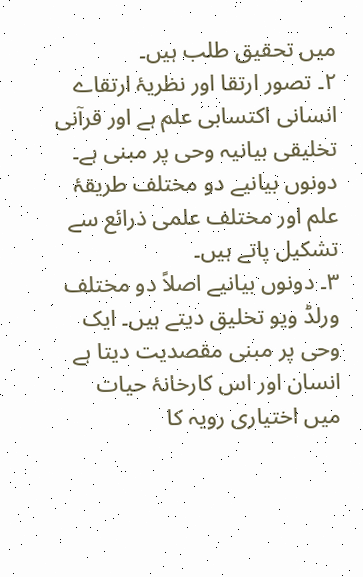میں تحقیق طلب ہیں۔
۲۔ تصور ارتقا اور نظریۂ ارتقاے انسانی اکتسابی علم ہے اور قرآنی تخلیقی بیانیہ وحی پر مبنی ہے۔ دونوں بیانیے دو مختلف طریقۂ علم اور مختلف علمی ذرائع سے تشکیل پاتے ہیں۔
۳۔ دونوں بیانیے اصلاً دو مختلف ورلڈ ویو تخلیق دیتے ہیں۔ ایک وحی پر مبنی مقصدیت دیتا ہے انسان اور اس کارخانۂ حیات میں اختیاری رویہ کا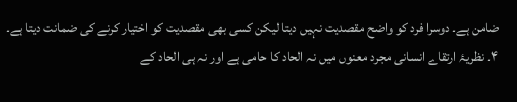ضامن ہے۔ دوسرا فرد کو واضح مقصدیت نہیں دیتا لیکن کسی بھی مقصدیت کو اختیار کرنے کی ضمانت دیتا ہے۔
۴۔ نظریۂ ارتقاے انسانی مجرد معنوں میں نہ الحاد کا حامی ہے اور نہ ہی الحاد کے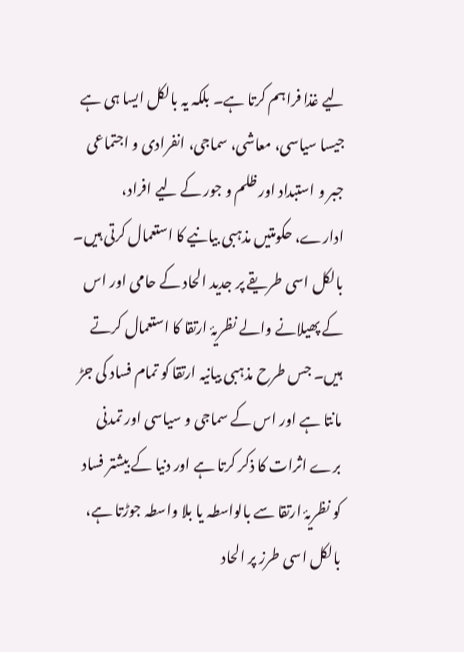لیے غذا فراہم کرتا ہے۔ بلکہ یہ بالکل ایسا ہی ہے جیسا سیاسی، معاشی، سماجی، انفرادی و اجتماعی جبر و استبداد اور ظلم و جور کے لیے افراد، ادارے، حکومتیں مذہبی بیانیے کا استعمال کرتی ہیں۔ بالکل اسی طریقے پر جدید الحاد کے حامی اور اس کے پھیلانے والے نظریۂ ارتقا کا استعمال کرتے ہیں۔ جس طرح مذہبی بیانیہ ارتقا کو تمام فساد کی جڑ مانتا ہے اور اس کے سماجی و سیاسی اور تمدنی برے اثرات کا ذکر کرتا ہے اور دنیا کے بیشتر فساد کو نظریۂ ارتقا سے بالواسطہ یا بلا واسطہ جوڑتا ہے، بالکل اسی طرز پر الحاد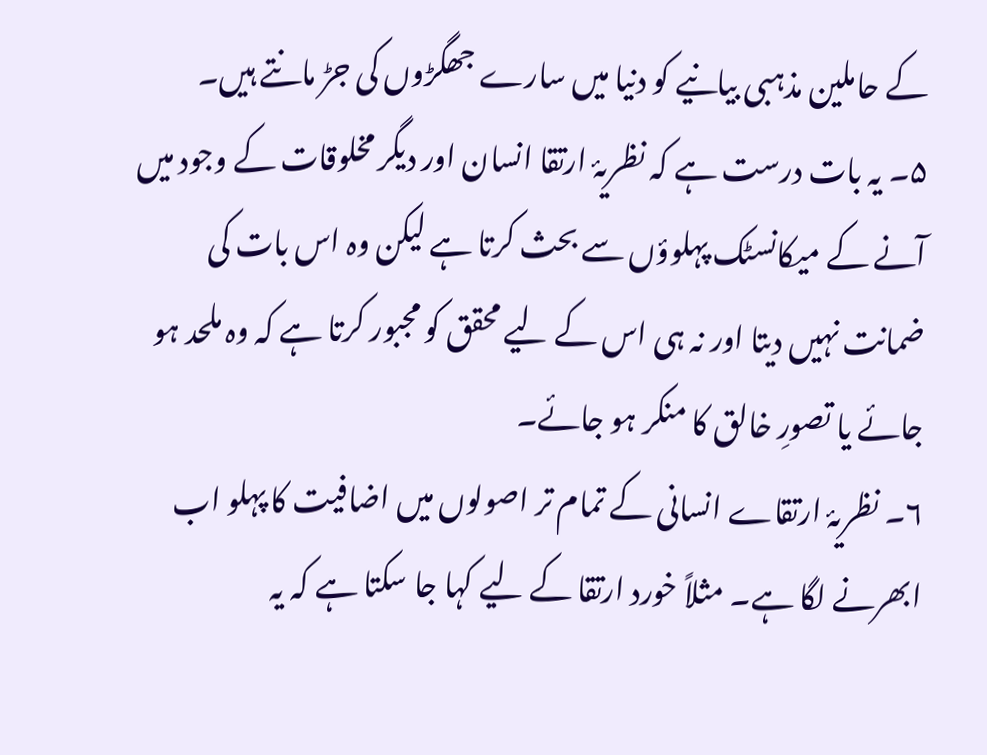کے حاملین مذہبی بیانیے کو دنیا میں سارے جھگڑوں کی جڑ مانتے ہیں۔
۵۔ یہ بات درست ہے کہ نظریۂ ارتقا انسان اور دیگر مخلوقات کے وجود میں آنے کے میکانسٹک پہلوؤں سے بحث کرتا ہے لیکن وہ اس بات کی ضمانت نہیں دیتا اور نہ ہی اس کے لیے محقق کو مجبور کرتا ہے کہ وہ ملحد ہو جائے یا تصورِ خالق کا منکر ہو جائے۔
۶۔ نظریۂ ارتقاے انسانی کے تمام تر اصولوں میں اضافیت کا پہلو اب ابھرنے لگا ہے۔ مثلاً خورد ارتقا کے لیے کہا جا سکتا ہے کہ یہ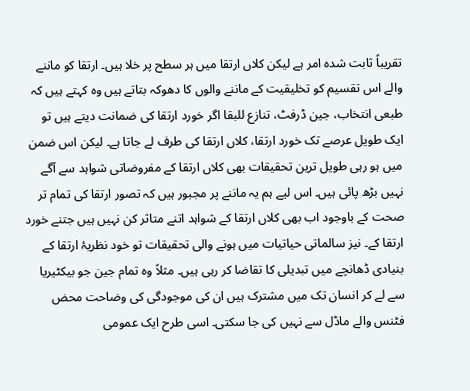تقریباً ثابت شدہ امر ہے لیکن کلاں ارتقا میں ہر سطح پر خلا ہیں۔ ارتقا کو ماننے والے اس تقسیم کو تخلیقیت کے ماننے والوں کا دھوکہ بتاتے ہیں وہ کہتے ہیں کہ طبعی انتخاب، جین ڈرفٹ، تنازع للبقا اگر خورد ارتقا کی ضمانت دیتے ہیں تو ایک طویل عرصے تک خورد ارتقا، کلاں ارتقا کی طرف لے جاتا ہے۔ لیکن اس ضمن میں ہو رہی طویل ترین تحقیقات بھی کلاں ارتقا کے مفروضاتی شواہد سے آگے نہیں بڑھ پائی ہیں۔ اس لیے ہم یہ ماننے پر مجبور ہیں کہ تصور ارتقا کی تمام تر صحت کے باوجود اب بھی کلاں ارتقا کے شواہد اتنے متاثر کن نہیں ہیں جتنے خورد ارتقا کے۔ نیز سالماتی حیاتیات میں ہونے والی تحقیقات تو خود نظریۂ ارتقا کے بنیادی ڈھانچے میں تبدیلی کا تقاضا کر رہی ہیں۔ مثلاً وہ تمام جین جو بیکٹیریا سے لے کر انسان تک میں مشترک ہیں ان کی موجودگی کی وضاحت محض فٹنس والے ماڈل سے نہیں کی جا سکتی۔ اسی طرح ایک عمومی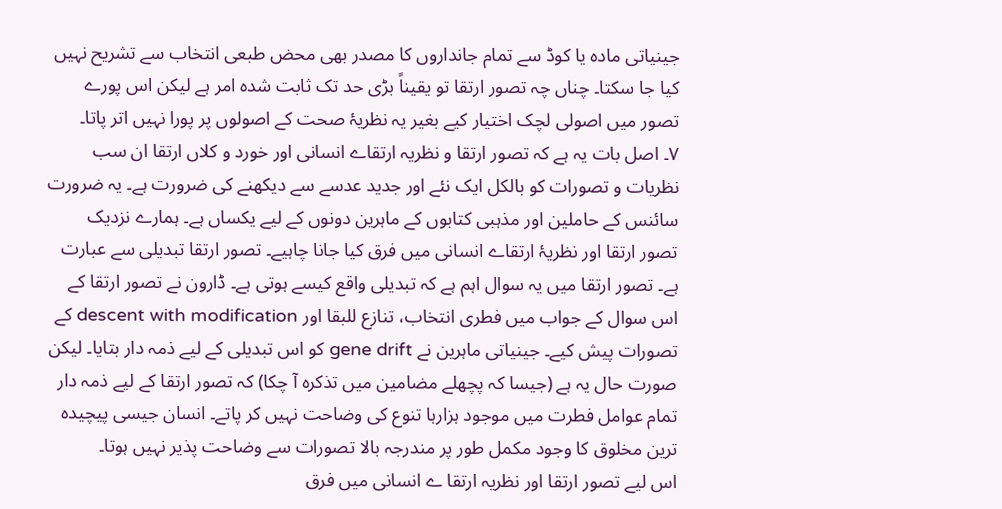جینیاتی مادہ یا کوڈ سے تمام جانداروں کا مصدر بھی محض طبعی انتخاب سے تشریح نہیں کیا جا سکتا۔ چناں چہ تصور ارتقا تو یقیناً بڑی حد تک ثابت شدہ امر ہے لیکن اس پورے تصور میں اصولی لچک اختیار کیے بغیر یہ نظریۂ صحت کے اصولوں پر پورا نہیں اتر پاتا۔
۷۔ اصل بات یہ ہے کہ تصور ارتقا و نظریہ ارتقاے انسانی اور خورد و کلاں ارتقا ان سب نظریات و تصورات کو بالکل ایک نئے اور جدید عدسے سے دیکھنے کی ضرورت ہے۔ یہ ضرورت سائنس کے حاملین اور مذہبی کتابوں کے ماہرین دونوں کے لیے یکساں ہے۔ ہمارے نزدیک تصور ارتقا اور نظریۂ ارتقاے انسانی میں فرق کیا جانا چاہیے۔ تصور ارتقا تبدیلی سے عبارت ہے۔ تصور ارتقا میں یہ سوال اہم ہے کہ تبدیلی واقع کیسے ہوتی ہے۔ ڈارون نے تصور ارتقا کے اس سوال کے جواب میں فطری انتخاب، تنازع للبقا اور descent with modification کے تصورات پیش کیے۔ جینیاتی ماہرین نے gene drift کو اس تبدیلی کے لیے ذمہ دار بتایا۔ لیکن صورت حال یہ ہے (جیسا کہ پچھلے مضامین میں تذکرہ آ چکا) کہ تصور ارتقا کے لیے ذمہ دار تمام عوامل فطرت میں موجود ہزارہا تنوع کی وضاحت نہیں کر پاتے۔ انسان جیسی پیچیدہ ترین مخلوق کا وجود مکمل طور پر مندرجہ بالا تصورات سے وضاحت پذیر نہیں ہوتا۔
اس لیے تصور ارتقا اور نظریہ ارتقا ے انسانی میں فرق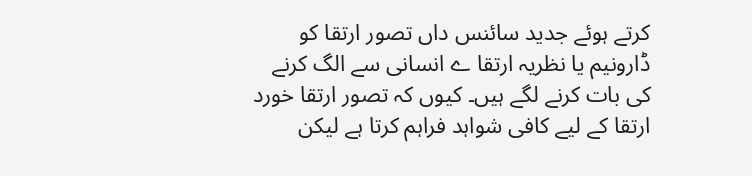کرتے ہوئے جدید سائنس داں تصور ارتقا کو ڈارونیم یا نظریہ ارتقا ے انسانی سے الگ کرنے کی بات کرنے لگے ہیں۔ کیوں کہ تصور ارتقا خورد ارتقا کے لیے کافی شواہد فراہم کرتا ہے لیکن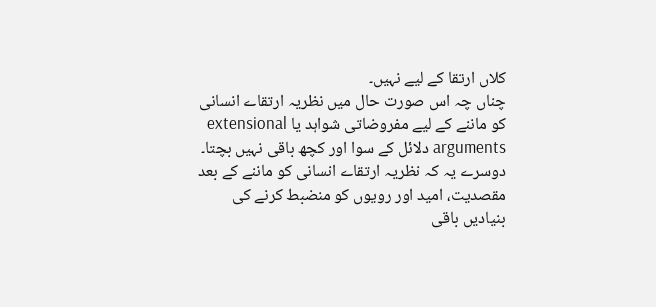کلاں ارتقا کے لیے نہیں۔
چناں چہ اس صورت حال میں نظریہ ارتقاے انسانی کو ماننے کے لیے مفروضاتی شواہد یا extensional arguments دلائل کے سوا اور کچھ باقی نہیں بچتا۔ دوسرے یہ کہ نظریہ ارتقاے انسانی کو ماننے کے بعد مقصدیت، امید اور رویوں کو منضبط کرنے کی بنیادیں باقی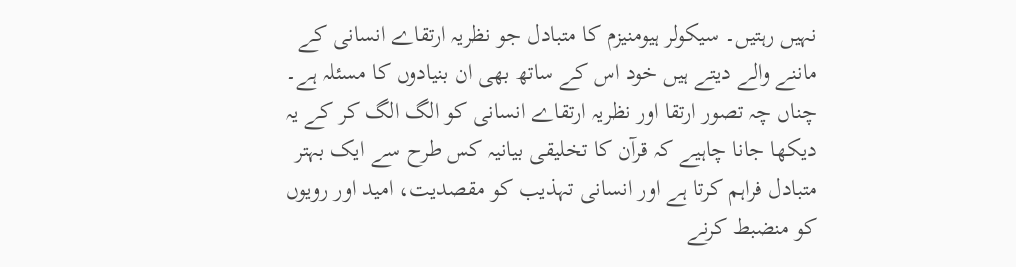نہیں رہتیں۔ سیکولر ہیومنیزم کا متبادل جو نظریہ ارتقاے انسانی کے ماننے والے دیتے ہیں خود اس کے ساتھ بھی ان بنیادوں کا مسئلہ ہے۔
چناں چہ تصور ارتقا اور نظریہ ارتقاے انسانی کو الگ الگ کر کے یہ دیکھا جانا چاہیے کہ قرآن کا تخلیقی بیانیہ کس طرح سے ایک بہتر متبادل فراہم کرتا ہے اور انسانی تہذیب کو مقصدیت، امید اور رویوں کو منضبط کرنے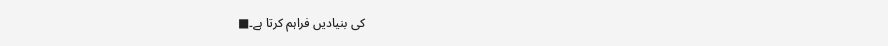کی بنیادیں فراہم کرتا ہے۔■